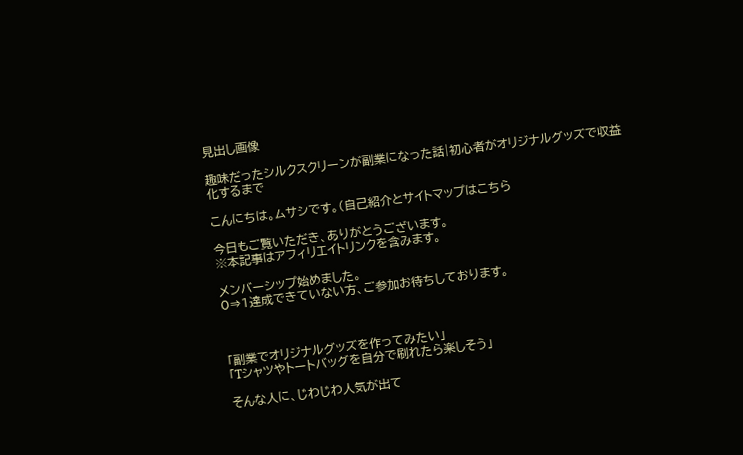見出し画像

趣味だったシルクスクリーンが副業になった話|初心者がオリジナルグッズで収益化するまで

こんにちは。ムサシです。(自己紹介とサイトマップはこちら

今日もご覧いただき、ありがとうございます。
※本記事はアフィリエイトリンクを含みます。

メンバーシップ始めました。
0⇒1達成できていない方、ご参加お待ちしております。



「副業でオリジナルグッズを作ってみたい」
「Tシャツやトートバッグを自分で刷れたら楽しそう」

そんな人に、じわじわ人気が出て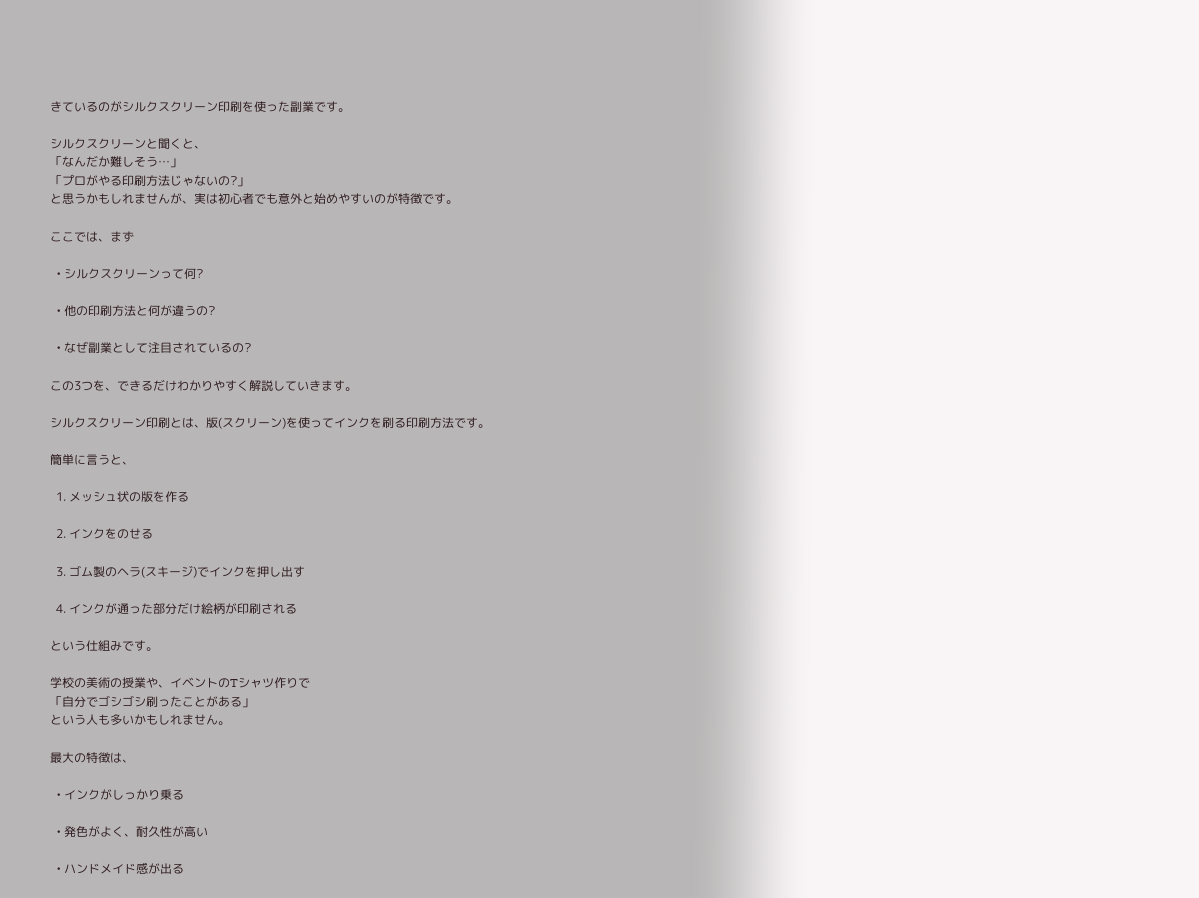きているのがシルクスクリーン印刷を使った副業です。

シルクスクリーンと聞くと、
「なんだか難しそう…」
「プロがやる印刷方法じゃないの?」
と思うかもしれませんが、実は初心者でも意外と始めやすいのが特徴です。

ここでは、まず

  • シルクスクリーンって何?

  • 他の印刷方法と何が違うの?

  • なぜ副業として注目されているの?

この3つを、できるだけわかりやすく解説していきます。

シルクスクリーン印刷とは、版(スクリーン)を使ってインクを刷る印刷方法です。

簡単に言うと、

  1. メッシュ状の版を作る

  2. インクをのせる

  3. ゴム製のヘラ(スキージ)でインクを押し出す

  4. インクが通った部分だけ絵柄が印刷される

という仕組みです。

学校の美術の授業や、イベントのTシャツ作りで
「自分でゴシゴシ刷ったことがある」
という人も多いかもしれません。

最大の特徴は、

  • インクがしっかり乗る

  • 発色がよく、耐久性が高い

  • ハンドメイド感が出る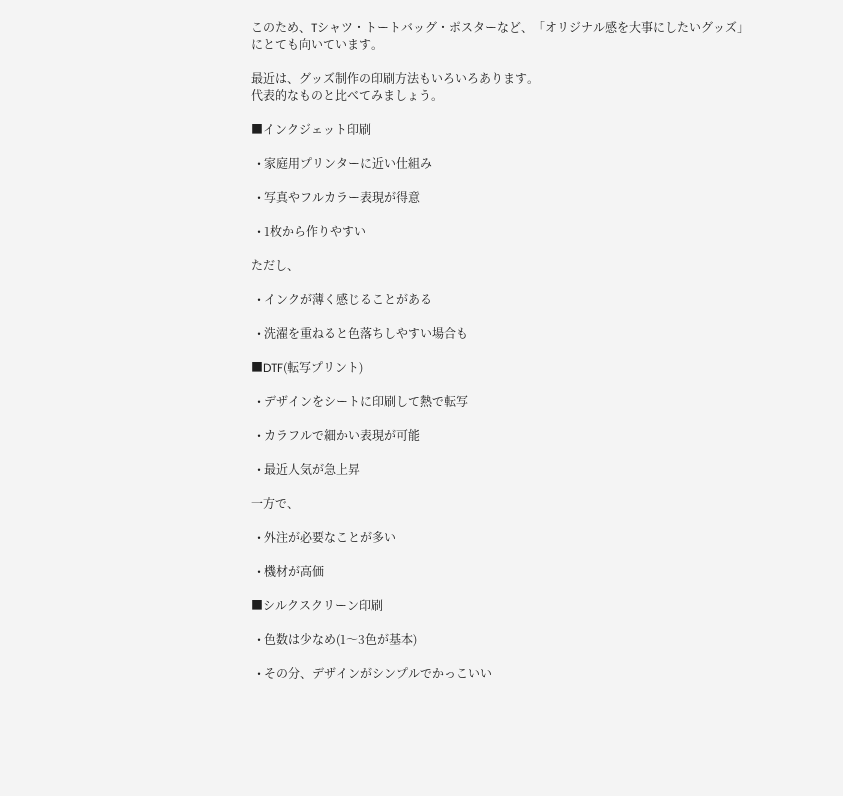このため、Tシャツ・トートバッグ・ポスターなど、「オリジナル感を大事にしたいグッズ」にとても向いています。

最近は、グッズ制作の印刷方法もいろいろあります。
代表的なものと比べてみましょう。

■インクジェット印刷

  • 家庭用プリンターに近い仕組み

  • 写真やフルカラー表現が得意

  • 1枚から作りやすい

ただし、

  • インクが薄く感じることがある

  • 洗濯を重ねると色落ちしやすい場合も

■DTF(転写プリント)

  • デザインをシートに印刷して熱で転写

  • カラフルで細かい表現が可能

  • 最近人気が急上昇

一方で、

  • 外注が必要なことが多い

  • 機材が高価

■シルクスクリーン印刷

  • 色数は少なめ(1〜3色が基本)

  • その分、デザインがシンプルでかっこいい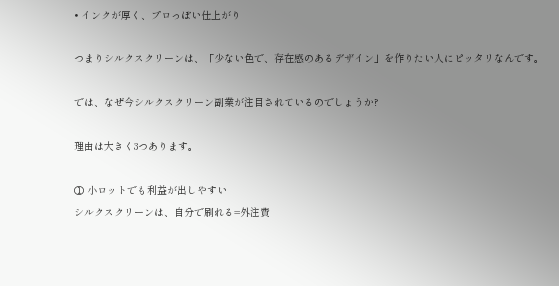• インクが厚く、プロっぽい仕上がり

つまりシルクスクリーンは、「少ない色で、存在感のあるデザイン」を作りたい人にピッタリなんです。

では、なぜ今シルクスクリーン副業が注目されているのでしょうか?

理由は大きく3つあります。

① 小ロットでも利益が出しやすい
シルクスクリーンは、自分で刷れる=外注費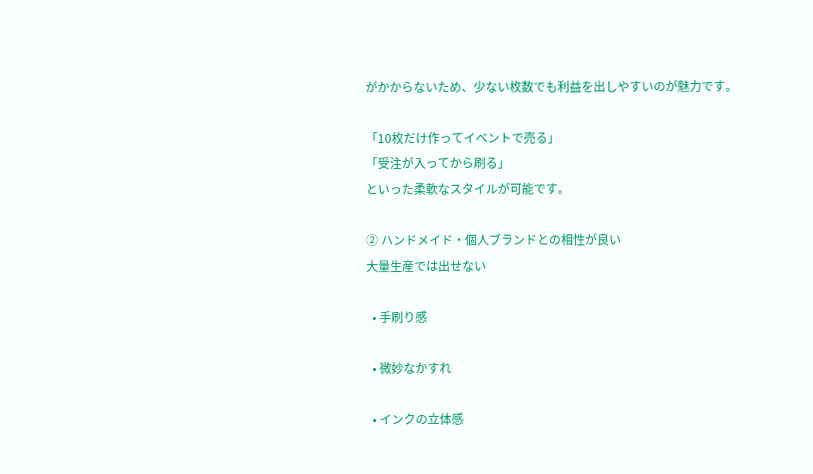がかからないため、少ない枚数でも利益を出しやすいのが魅力です。

「10枚だけ作ってイベントで売る」
「受注が入ってから刷る」
といった柔軟なスタイルが可能です。

② ハンドメイド・個人ブランドとの相性が良い
大量生産では出せない

  • 手刷り感

  • 微妙なかすれ

  • インクの立体感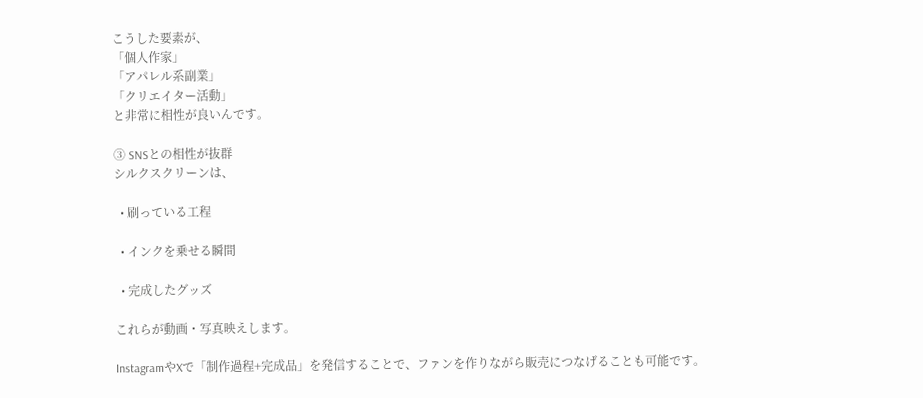こうした要素が、
「個人作家」
「アパレル系副業」
「クリエイター活動」
と非常に相性が良いんです。

③ SNSとの相性が抜群
シルクスクリーンは、

  • 刷っている工程

  • インクを乗せる瞬間

  • 完成したグッズ

これらが動画・写真映えします。

InstagramやXで「制作過程+完成品」を発信することで、ファンを作りながら販売につなげることも可能です。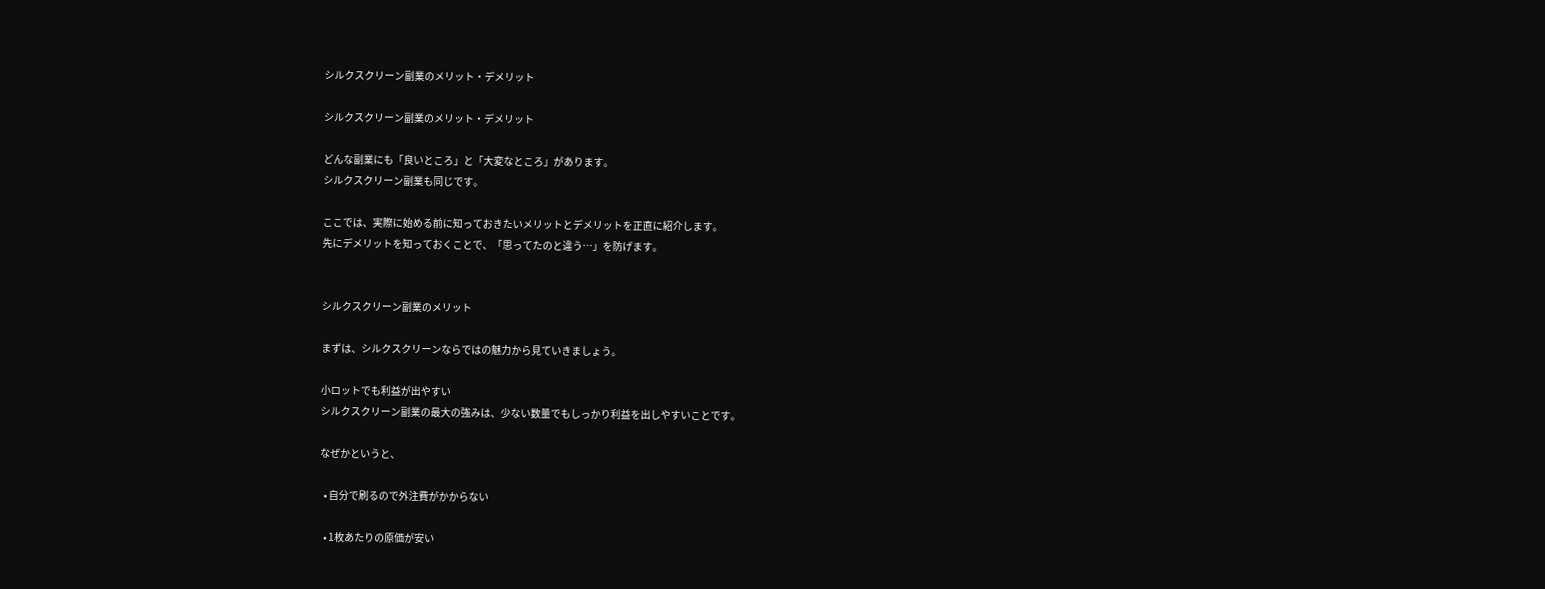シルクスクリーン副業のメリット・デメリット

シルクスクリーン副業のメリット・デメリット

どんな副業にも「良いところ」と「大変なところ」があります。
シルクスクリーン副業も同じです。

ここでは、実際に始める前に知っておきたいメリットとデメリットを正直に紹介します。
先にデメリットを知っておくことで、「思ってたのと違う…」を防げます。


シルクスクリーン副業のメリット

まずは、シルクスクリーンならではの魅力から見ていきましょう。

小ロットでも利益が出やすい
シルクスクリーン副業の最大の強みは、少ない数量でもしっかり利益を出しやすいことです。

なぜかというと、

  • 自分で刷るので外注費がかからない

  • 1枚あたりの原価が安い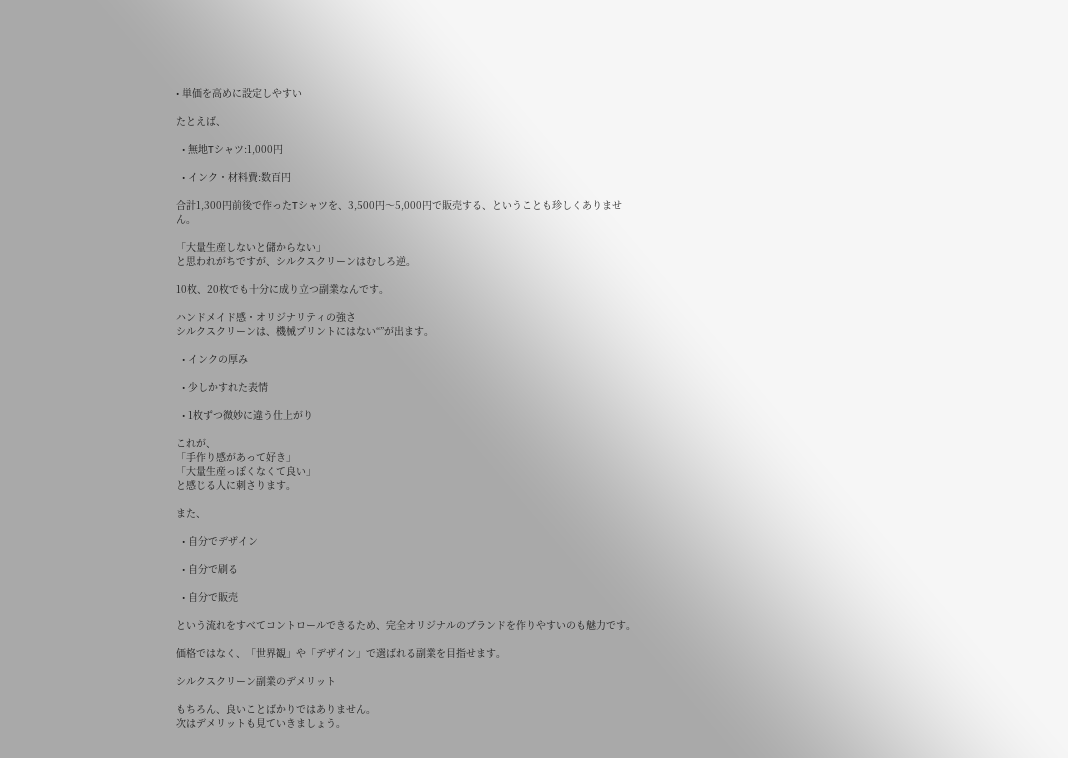• 単価を高めに設定しやすい

たとえば、

  • 無地Tシャツ:1,000円

  • インク・材料費:数百円

合計1,300円前後で作ったTシャツを、3,500円〜5,000円で販売する、ということも珍しくありません。

「大量生産しないと儲からない」
と思われがちですが、シルクスクリーンはむしろ逆。

10枚、20枚でも十分に成り立つ副業なんです。

ハンドメイド感・オリジナリティの強さ
シルクスクリーンは、機械プリントにはない“”が出ます。

  • インクの厚み

  • 少しかすれた表情

  • 1枚ずつ微妙に違う仕上がり

これが、
「手作り感があって好き」
「大量生産っぽくなくて良い」
と感じる人に刺さります。

また、

  • 自分でデザイン

  • 自分で刷る

  • 自分で販売

という流れをすべてコントロールできるため、完全オリジナルのブランドを作りやすいのも魅力です。

価格ではなく、「世界観」や「デザイン」で選ばれる副業を目指せます。

シルクスクリーン副業のデメリット

もちろん、良いことばかりではありません。
次はデメリットも見ていきましょう。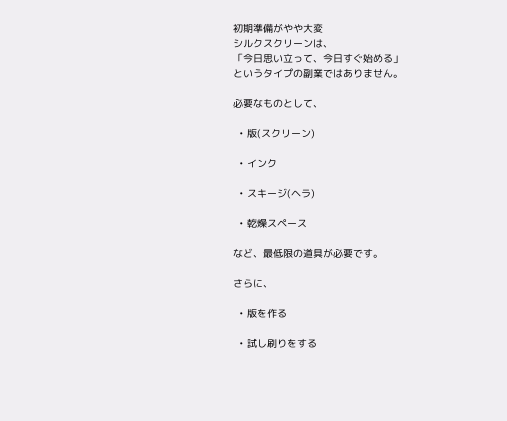初期準備がやや大変
シルクスクリーンは、
「今日思い立って、今日すぐ始める」
というタイプの副業ではありません。

必要なものとして、

  • 版(スクリーン)

  • インク

  • スキージ(ヘラ)

  • 乾燥スペース

など、最低限の道具が必要です。

さらに、

  • 版を作る

  • 試し刷りをする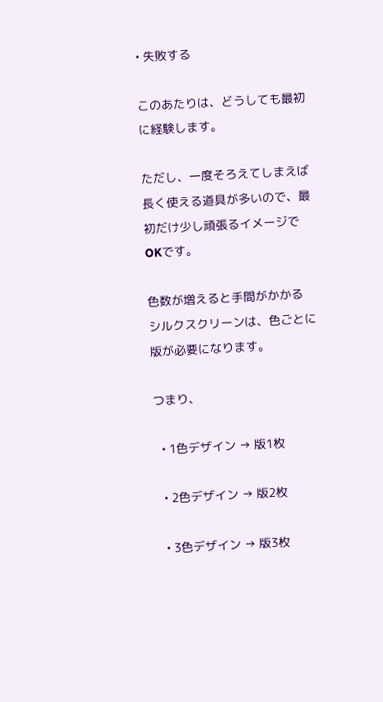• 失敗する

このあたりは、どうしても最初に経験します。

ただし、一度そろえてしまえば長く使える道具が多いので、最初だけ少し頑張るイメージでOKです。

色数が増えると手間がかかる
シルクスクリーンは、色ごとに版が必要になります。

つまり、

  • 1色デザイン → 版1枚

  • 2色デザイン → 版2枚

  • 3色デザイン → 版3枚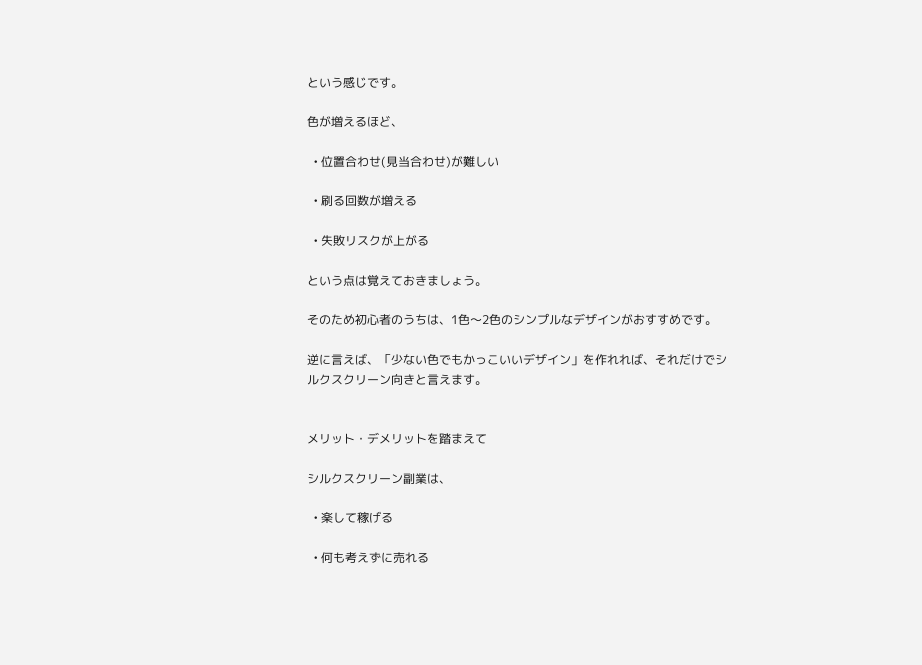という感じです。

色が増えるほど、

  • 位置合わせ(見当合わせ)が難しい

  • 刷る回数が増える

  • 失敗リスクが上がる

という点は覚えておきましょう。

そのため初心者のうちは、1色〜2色のシンプルなデザインがおすすめです。

逆に言えば、「少ない色でもかっこいいデザイン」を作れれば、それだけでシルクスクリーン向きと言えます。


メリット・デメリットを踏まえて

シルクスクリーン副業は、

  • 楽して稼げる

  • 何も考えずに売れる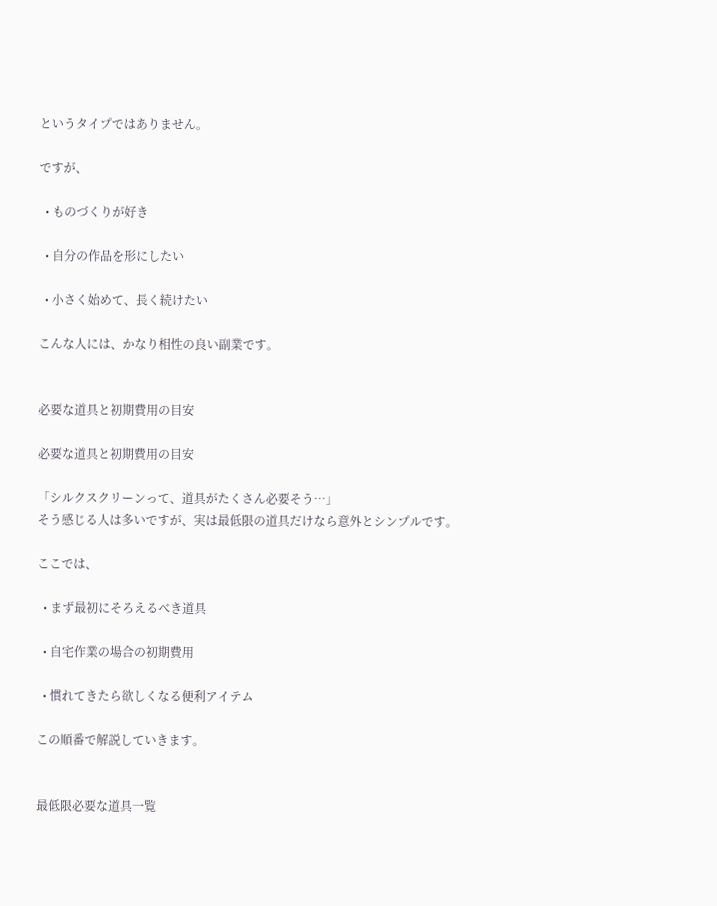というタイプではありません。

ですが、

  • ものづくりが好き

  • 自分の作品を形にしたい

  • 小さく始めて、長く続けたい

こんな人には、かなり相性の良い副業です。


必要な道具と初期費用の目安

必要な道具と初期費用の目安

「シルクスクリーンって、道具がたくさん必要そう…」
そう感じる人は多いですが、実は最低限の道具だけなら意外とシンプルです。

ここでは、

  • まず最初にそろえるべき道具

  • 自宅作業の場合の初期費用

  • 慣れてきたら欲しくなる便利アイテム

この順番で解説していきます。


最低限必要な道具一覧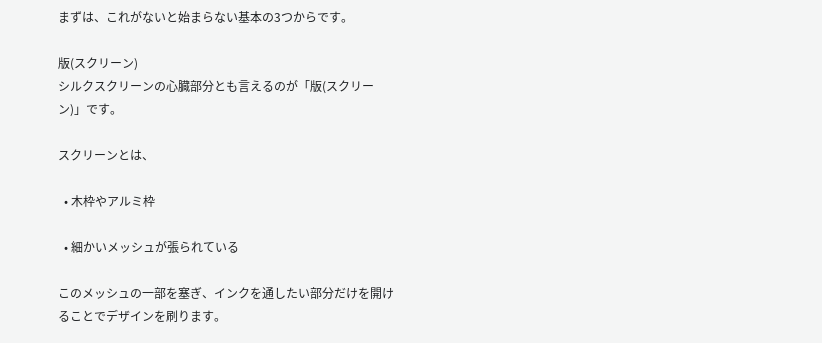まずは、これがないと始まらない基本の3つからです。

版(スクリーン)
シルクスクリーンの心臓部分とも言えるのが「版(スクリーン)」です。

スクリーンとは、

  • 木枠やアルミ枠

  • 細かいメッシュが張られている

このメッシュの一部を塞ぎ、インクを通したい部分だけを開けることでデザインを刷ります。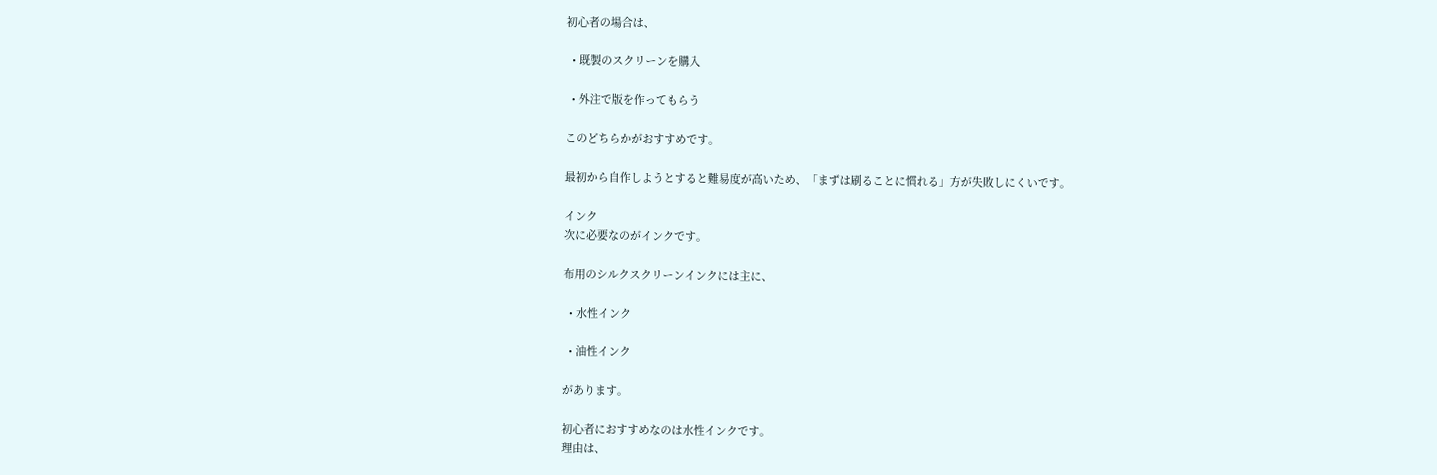初心者の場合は、

  • 既製のスクリーンを購入

  • 外注で版を作ってもらう

このどちらかがおすすめです。

最初から自作しようとすると難易度が高いため、「まずは刷ることに慣れる」方が失敗しにくいです。

インク
次に必要なのがインクです。

布用のシルクスクリーンインクには主に、

  • 水性インク

  • 油性インク

があります。

初心者におすすめなのは水性インクです。
理由は、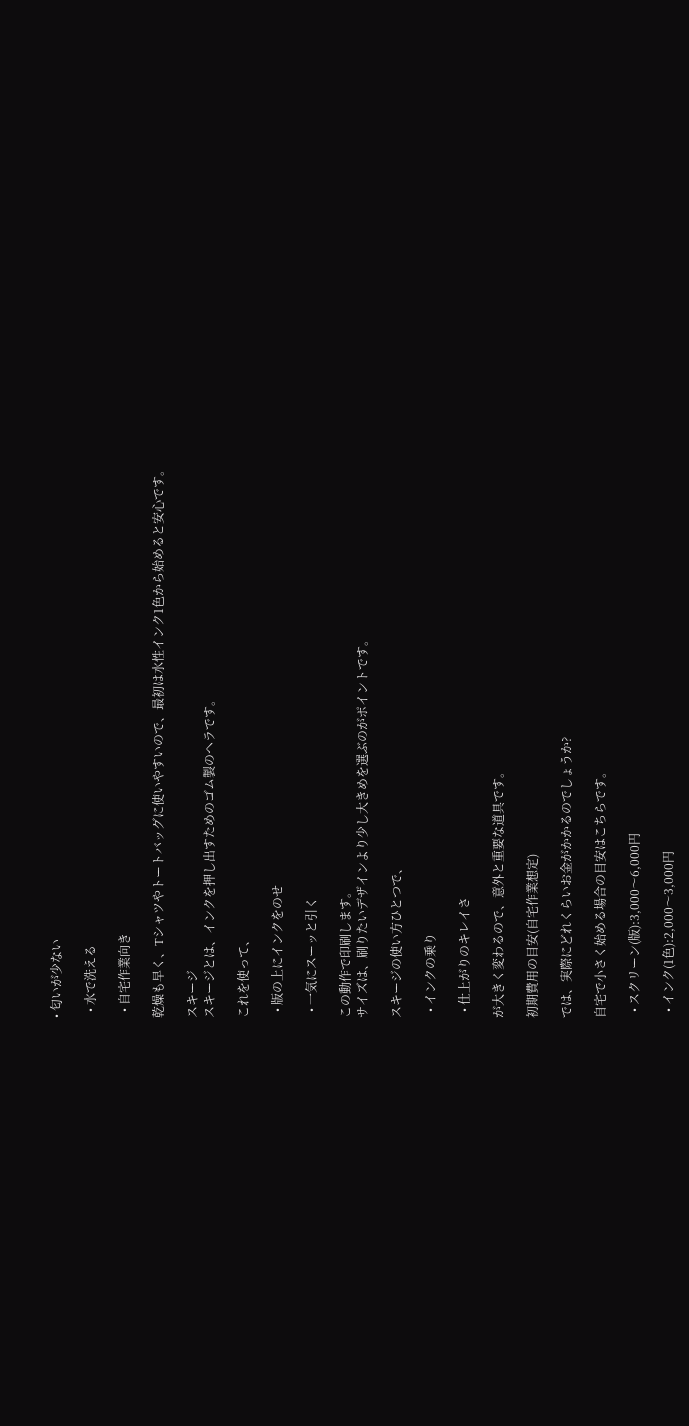• 匂いが少ない

  • 水で洗える

  • 自宅作業向き

乾燥も早く、Tシャツやトートバッグに使いやすいので、最初は水性インク1色から始めると安心です。

スキージ
スキージとは、インクを押し出すためのゴム製のヘラです。

これを使って、

  • 版の上にインクをのせ

  • 一気にスーッと引く

この動作で印刷します。
サイズは、刷りたいデザインより少し大きめを選ぶのがポイントです。

スキージの使い方ひとつで、

  • インクの乗り

  • 仕上がりのキレイさ

が大きく変わるので、意外と重要な道具です。

初期費用の目安(自宅作業想定)

では、実際にどれくらいお金がかかるのでしょうか?

自宅で小さく始める場合の目安はこちらです。

  • スクリーン(版):3,000〜6,000円

  • インク(1色):2,000〜3,000円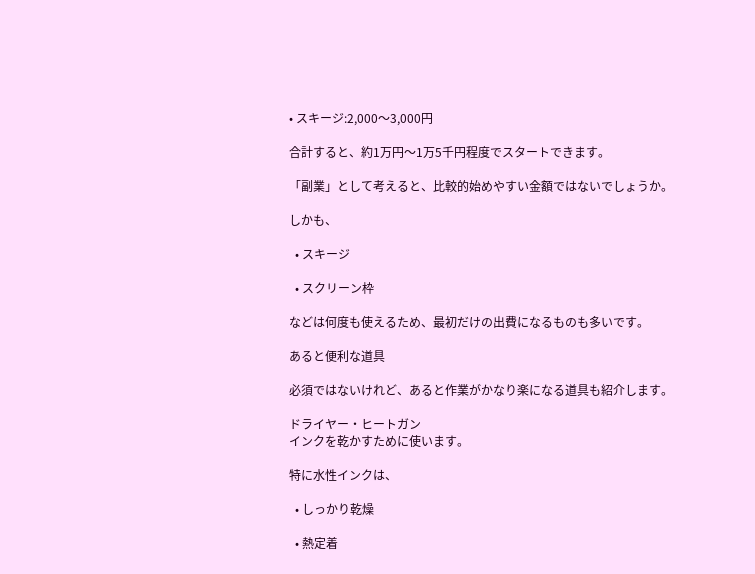• スキージ:2,000〜3,000円

合計すると、約1万円〜1万5千円程度でスタートできます。

「副業」として考えると、比較的始めやすい金額ではないでしょうか。

しかも、

  • スキージ

  • スクリーン枠

などは何度も使えるため、最初だけの出費になるものも多いです。

あると便利な道具

必須ではないけれど、あると作業がかなり楽になる道具も紹介します。

ドライヤー・ヒートガン
インクを乾かすために使います。

特に水性インクは、

  • しっかり乾燥

  • 熱定着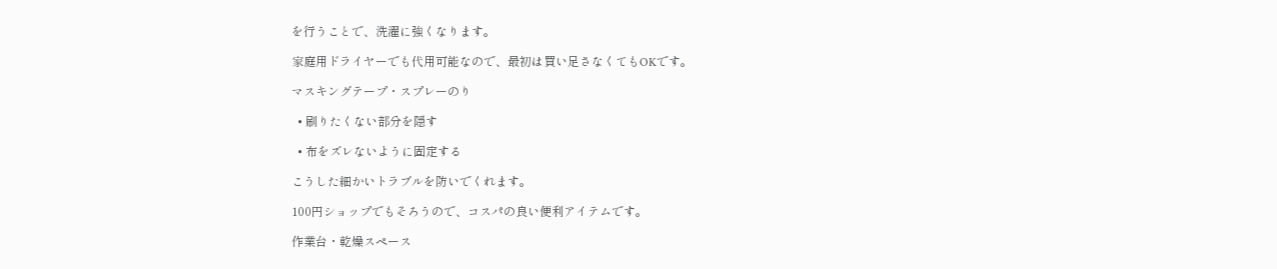を行うことで、洗濯に強くなります。

家庭用ドライヤーでも代用可能なので、最初は買い足さなくてもOKです。

マスキングテープ・スプレーのり

  • 刷りたくない部分を隠す

  • 布をズレないように固定する

こうした細かいトラブルを防いでくれます。

100円ショップでもそろうので、コスパの良い便利アイテムです。

作業台・乾燥スペース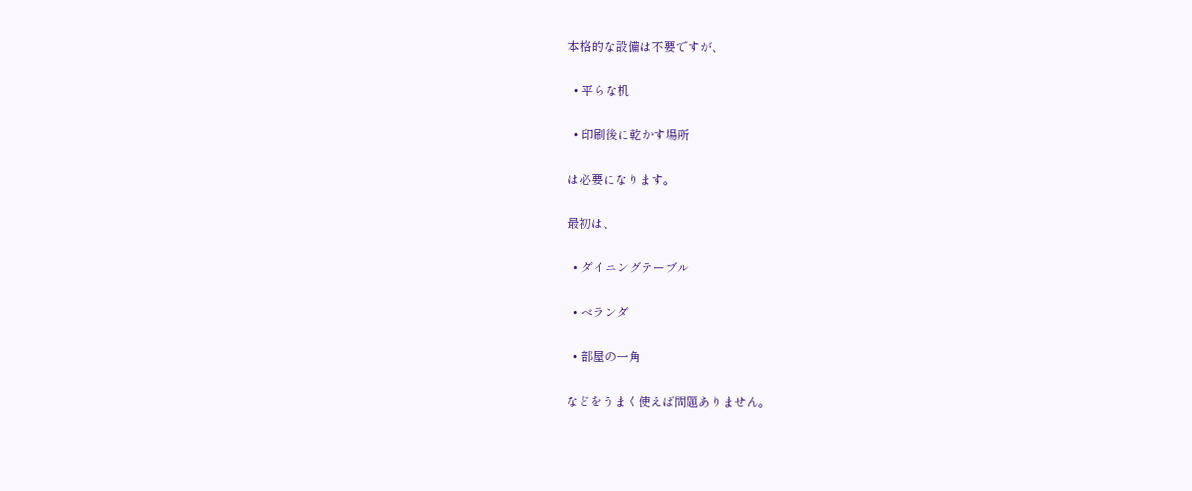本格的な設備は不要ですが、

  • 平らな机

  • 印刷後に乾かす場所

は必要になります。

最初は、

  • ダイニングテーブル

  • ベランダ

  • 部屋の一角

などをうまく使えば問題ありません。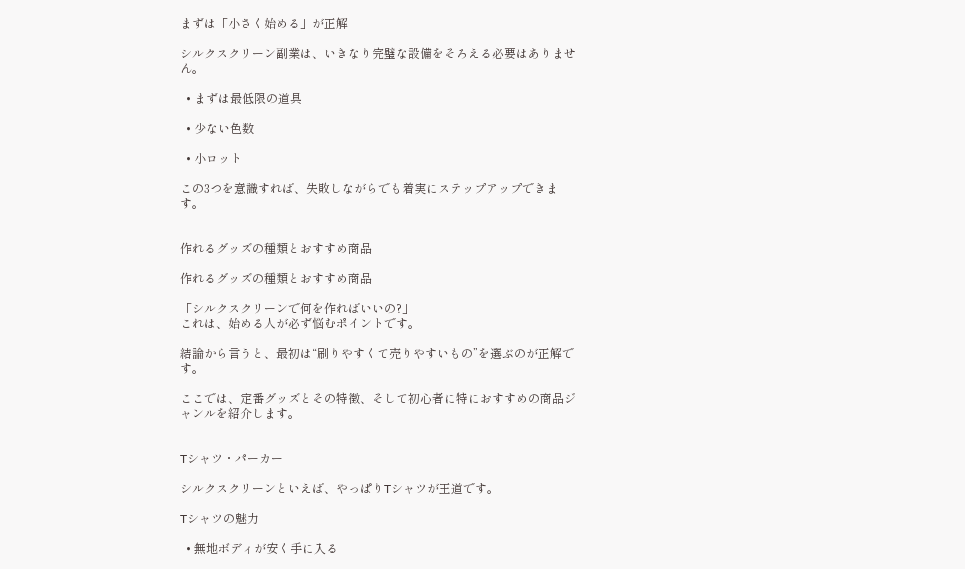まずは「小さく始める」が正解

シルクスクリーン副業は、いきなり完璧な設備をそろえる必要はありません。

  • まずは最低限の道具

  • 少ない色数

  • 小ロット

この3つを意識すれば、失敗しながらでも着実にステップアップできます。


作れるグッズの種類とおすすめ商品

作れるグッズの種類とおすすめ商品

「シルクスクリーンで何を作ればいいの?」
これは、始める人が必ず悩むポイントです。

結論から言うと、最初は“刷りやすくて売りやすいもの”を選ぶのが正解です。

ここでは、定番グッズとその特徴、そして初心者に特におすすめの商品ジャンルを紹介します。


Tシャツ・パーカー

シルクスクリーンといえば、やっぱりTシャツが王道です。

Tシャツの魅力

  • 無地ボディが安く手に入る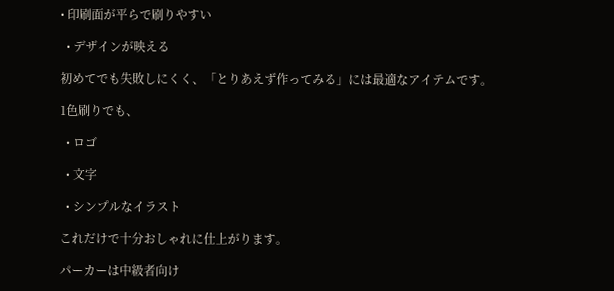• 印刷面が平らで刷りやすい

  • デザインが映える

初めてでも失敗しにくく、「とりあえず作ってみる」には最適なアイテムです。

1色刷りでも、

  • ロゴ

  • 文字

  • シンプルなイラスト

これだけで十分おしゃれに仕上がります。

パーカーは中級者向け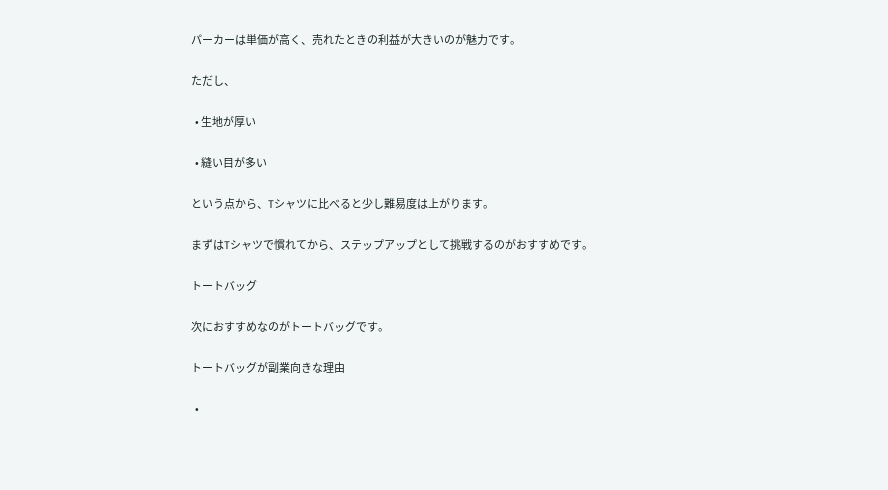パーカーは単価が高く、売れたときの利益が大きいのが魅力です。

ただし、

  • 生地が厚い

  • 縫い目が多い

という点から、Tシャツに比べると少し難易度は上がります。

まずはTシャツで慣れてから、ステップアップとして挑戦するのがおすすめです。

トートバッグ

次におすすめなのがトートバッグです。

トートバッグが副業向きな理由

  •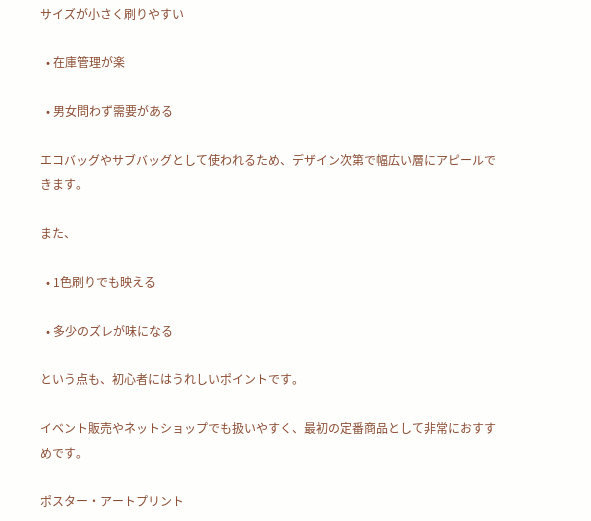サイズが小さく刷りやすい

  • 在庫管理が楽

  • 男女問わず需要がある

エコバッグやサブバッグとして使われるため、デザイン次第で幅広い層にアピールできます。

また、

  • 1色刷りでも映える

  • 多少のズレが味になる

という点も、初心者にはうれしいポイントです。

イベント販売やネットショップでも扱いやすく、最初の定番商品として非常におすすめです。

ポスター・アートプリント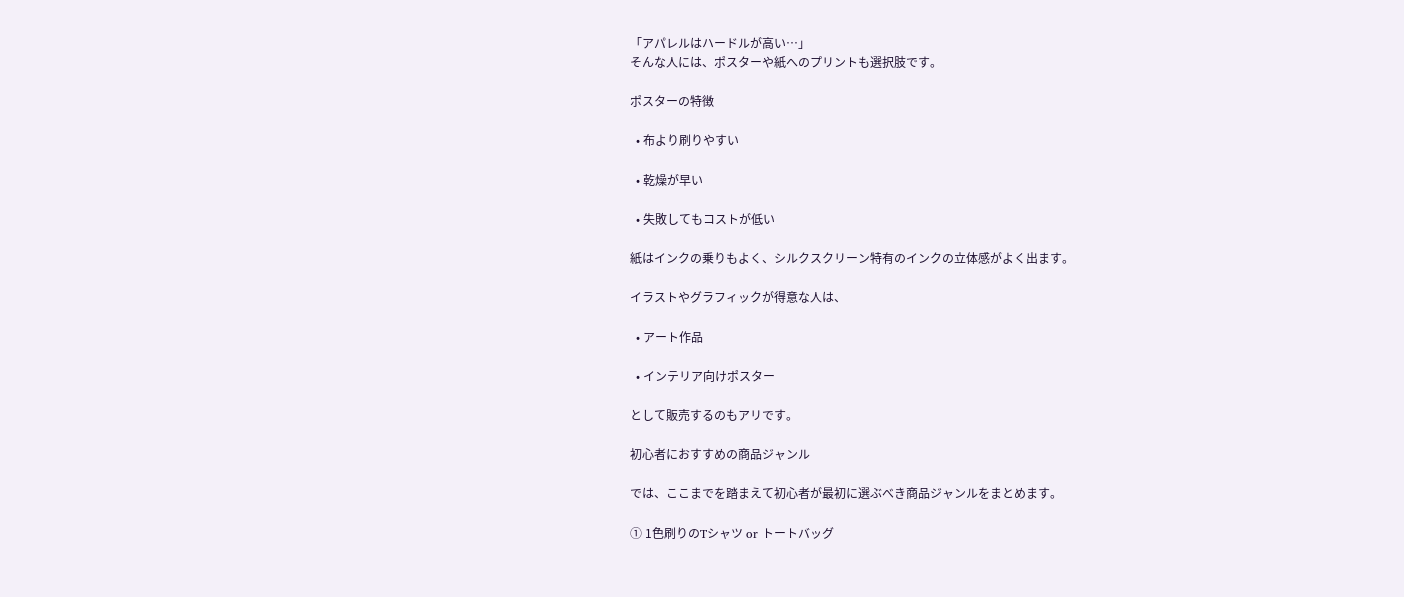「アパレルはハードルが高い…」
そんな人には、ポスターや紙へのプリントも選択肢です。

ポスターの特徴

  • 布より刷りやすい

  • 乾燥が早い

  • 失敗してもコストが低い

紙はインクの乗りもよく、シルクスクリーン特有のインクの立体感がよく出ます。

イラストやグラフィックが得意な人は、

  • アート作品

  • インテリア向けポスター

として販売するのもアリです。

初心者におすすめの商品ジャンル

では、ここまでを踏まえて初心者が最初に選ぶべき商品ジャンルをまとめます。

① 1色刷りのTシャツ or トートバッグ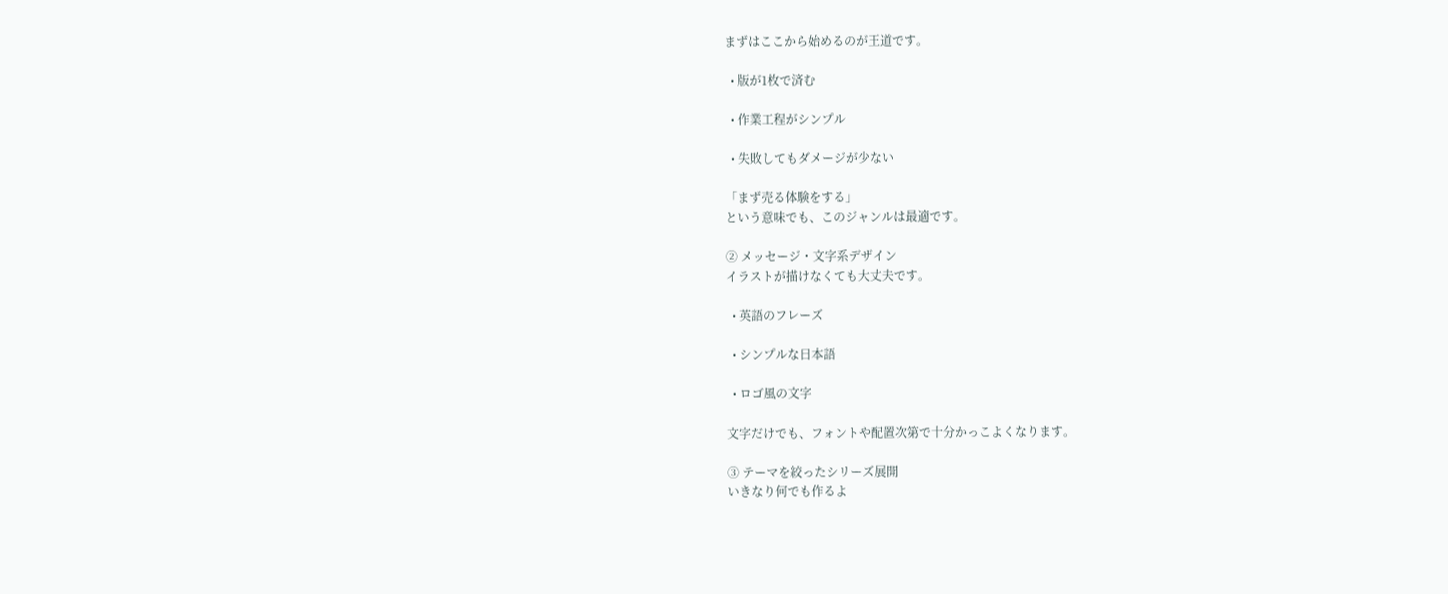まずはここから始めるのが王道です。

  • 版が1枚で済む

  • 作業工程がシンプル

  • 失敗してもダメージが少ない

「まず売る体験をする」
という意味でも、このジャンルは最適です。

② メッセージ・文字系デザイン
イラストが描けなくても大丈夫です。

  • 英語のフレーズ

  • シンプルな日本語

  • ロゴ風の文字

文字だけでも、フォントや配置次第で十分かっこよくなります。

③ テーマを絞ったシリーズ展開
いきなり何でも作るよ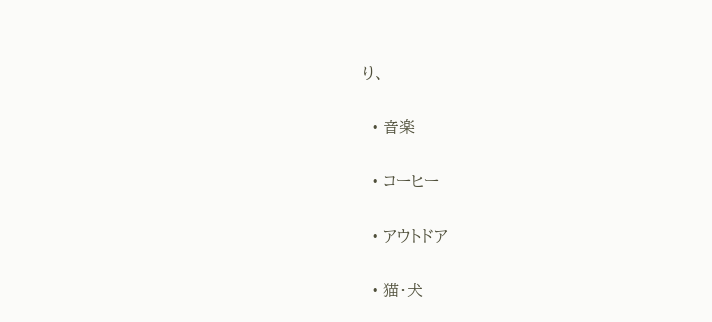り、

  • 音楽

  • コーヒー

  • アウトドア

  • 猫・犬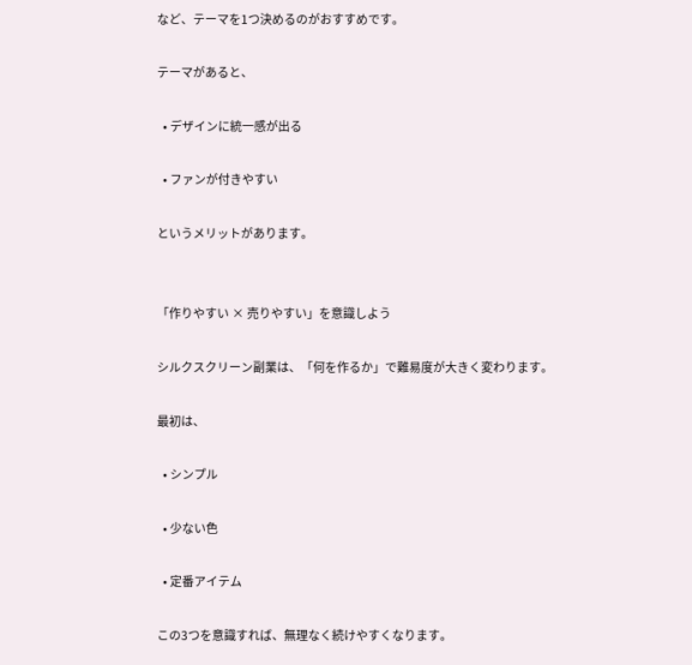など、テーマを1つ決めるのがおすすめです。

テーマがあると、

  • デザインに統一感が出る

  • ファンが付きやすい

というメリットがあります。


「作りやすい × 売りやすい」を意識しよう

シルクスクリーン副業は、「何を作るか」で難易度が大きく変わります。

最初は、

  • シンプル

  • 少ない色

  • 定番アイテム

この3つを意識すれば、無理なく続けやすくなります。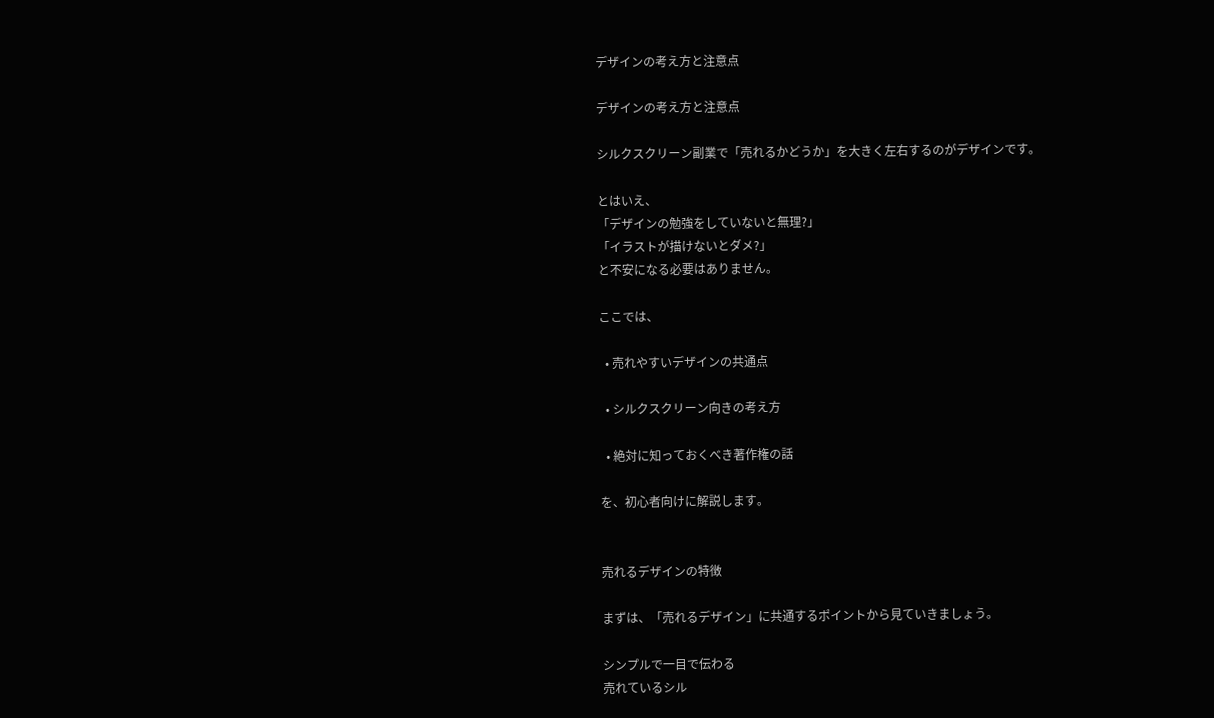デザインの考え方と注意点

デザインの考え方と注意点

シルクスクリーン副業で「売れるかどうか」を大きく左右するのがデザインです。

とはいえ、
「デザインの勉強をしていないと無理?」
「イラストが描けないとダメ?」
と不安になる必要はありません。

ここでは、

  • 売れやすいデザインの共通点

  • シルクスクリーン向きの考え方

  • 絶対に知っておくべき著作権の話

を、初心者向けに解説します。


売れるデザインの特徴

まずは、「売れるデザイン」に共通するポイントから見ていきましょう。

シンプルで一目で伝わる
売れているシル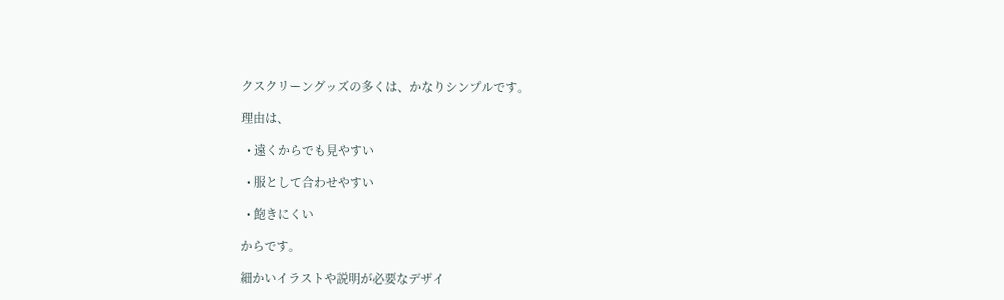クスクリーングッズの多くは、かなりシンプルです。

理由は、

  • 遠くからでも見やすい

  • 服として合わせやすい

  • 飽きにくい

からです。

細かいイラストや説明が必要なデザイ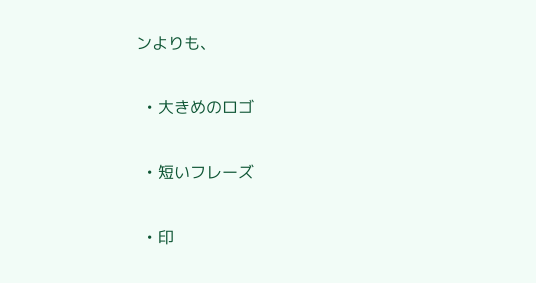ンよりも、

  • 大きめのロゴ

  • 短いフレーズ

  • 印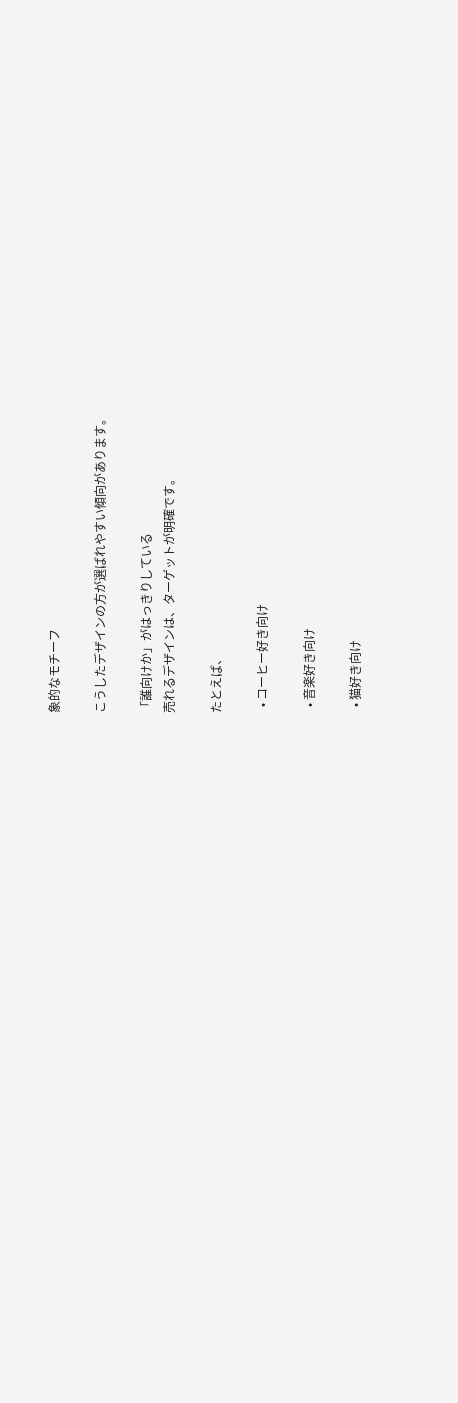象的なモチーフ

こうしたデザインの方が選ばれやすい傾向があります。

「誰向けか」がはっきりしている
売れるデザインは、ターゲットが明確です。

たとえば、

  • コーヒー好き向け

  • 音楽好き向け

  • 猫好き向け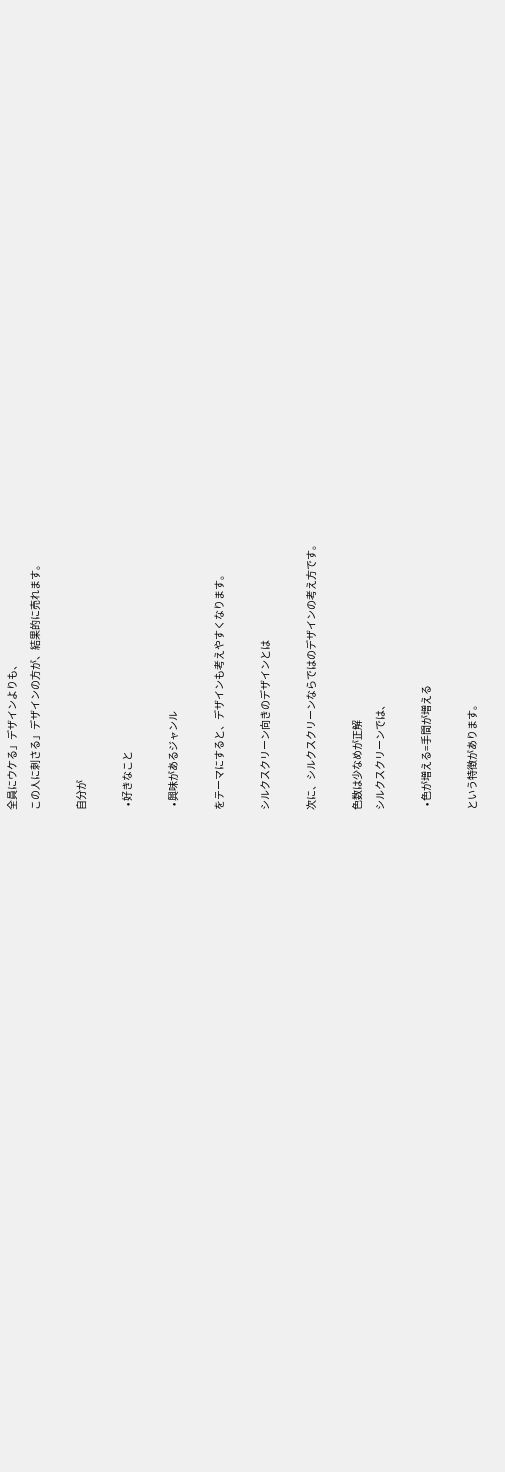全員にウケる」デザインよりも、
この人に刺さる」デザインの方が、結果的に売れます。

自分が

  • 好きなこと

  • 興味があるジャンル

をテーマにすると、デザインも考えやすくなります。

シルクスクリーン向きのデザインとは

次に、シルクスクリーンならではのデザインの考え方です。

色数は少なめが正解
シルクスクリーンでは、

  • 色が増える=手間が増える

という特徴があります。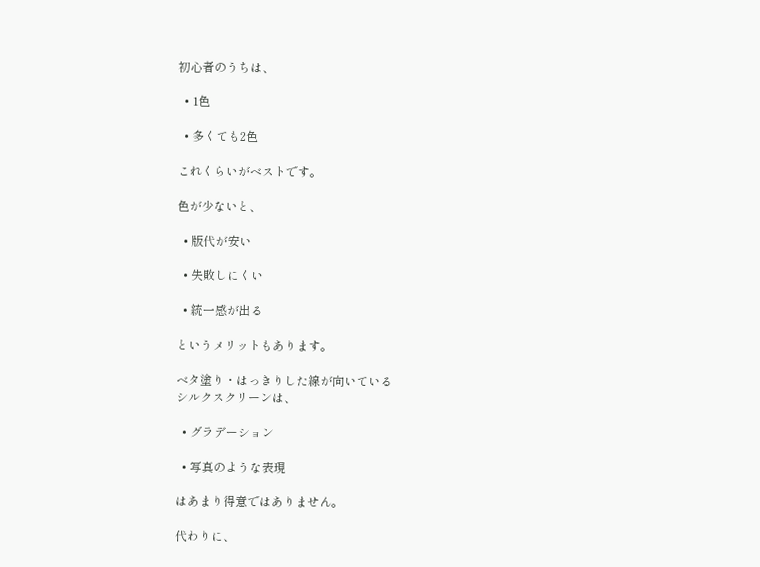初心者のうちは、

  • 1色

  • 多くても2色

これくらいがベストです。

色が少ないと、

  • 版代が安い

  • 失敗しにくい

  • 統一感が出る

というメリットもあります。

ベタ塗り・はっきりした線が向いている
シルクスクリーンは、

  • グラデーション

  • 写真のような表現

はあまり得意ではありません。

代わりに、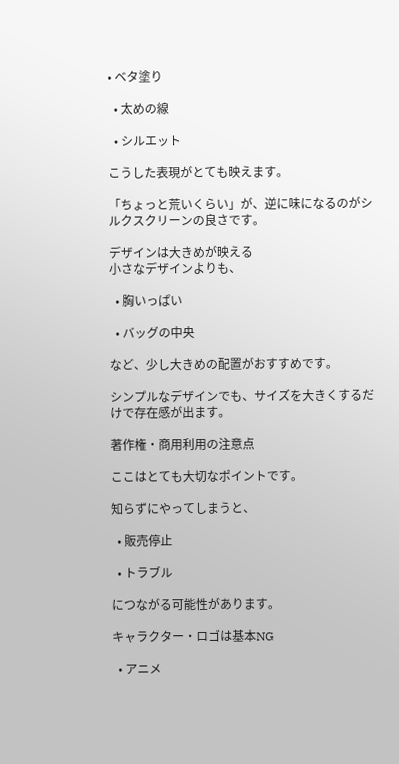• ベタ塗り

  • 太めの線

  • シルエット

こうした表現がとても映えます。

「ちょっと荒いくらい」が、逆に味になるのがシルクスクリーンの良さです。

デザインは大きめが映える
小さなデザインよりも、

  • 胸いっぱい

  • バッグの中央

など、少し大きめの配置がおすすめです。

シンプルなデザインでも、サイズを大きくするだけで存在感が出ます。

著作権・商用利用の注意点

ここはとても大切なポイントです。

知らずにやってしまうと、

  • 販売停止

  • トラブル

につながる可能性があります。

キャラクター・ロゴは基本NG

  • アニメ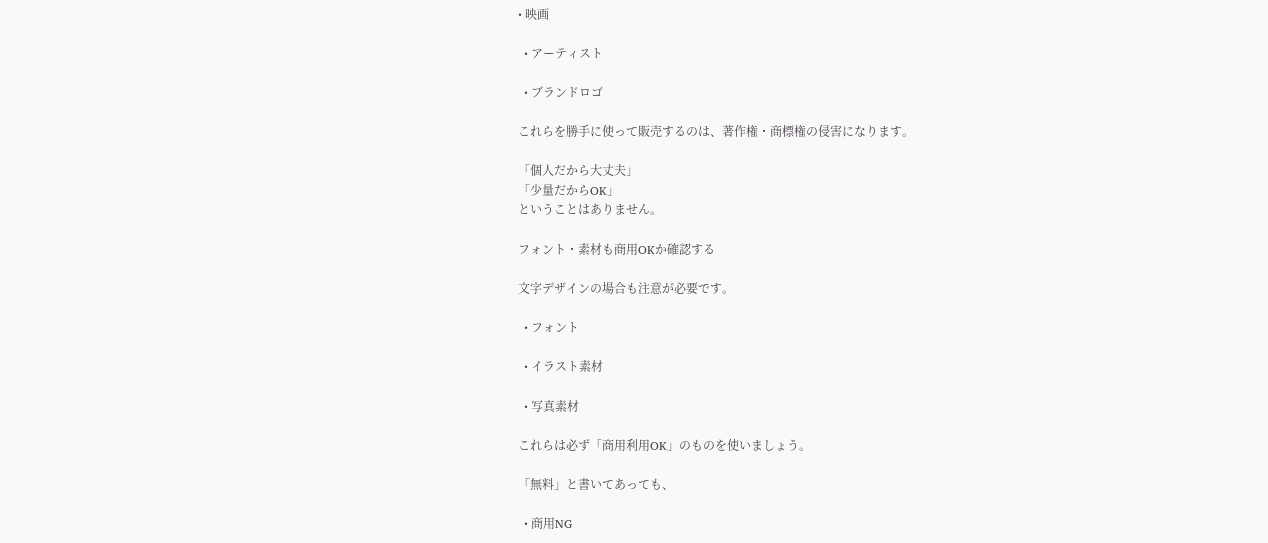• 映画

  • アーティスト

  • ブランドロゴ

これらを勝手に使って販売するのは、著作権・商標権の侵害になります。

「個人だから大丈夫」
「少量だからOK」
ということはありません。

フォント・素材も商用OKか確認する

文字デザインの場合も注意が必要です。

  • フォント

  • イラスト素材

  • 写真素材

これらは必ず「商用利用OK」のものを使いましょう。

「無料」と書いてあっても、

  • 商用NG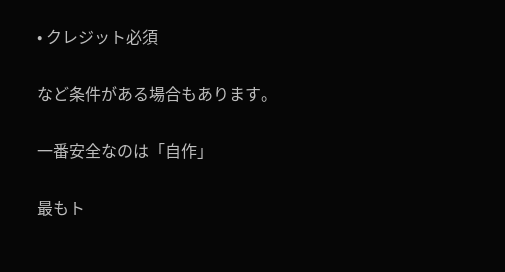• クレジット必須

など条件がある場合もあります。

一番安全なのは「自作」

最もト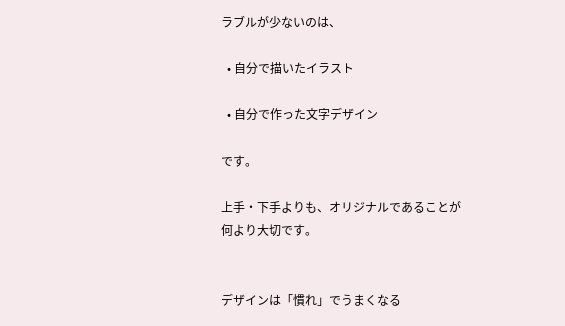ラブルが少ないのは、

  • 自分で描いたイラスト

  • 自分で作った文字デザイン

です。

上手・下手よりも、オリジナルであることが何より大切です。


デザインは「慣れ」でうまくなる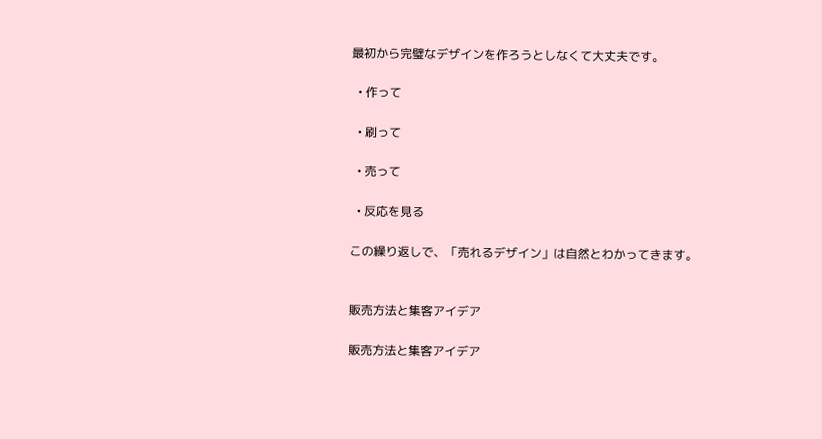最初から完璧なデザインを作ろうとしなくて大丈夫です。

  • 作って

  • 刷って

  • 売って

  • 反応を見る

この繰り返しで、「売れるデザイン」は自然とわかってきます。


販売方法と集客アイデア

販売方法と集客アイデア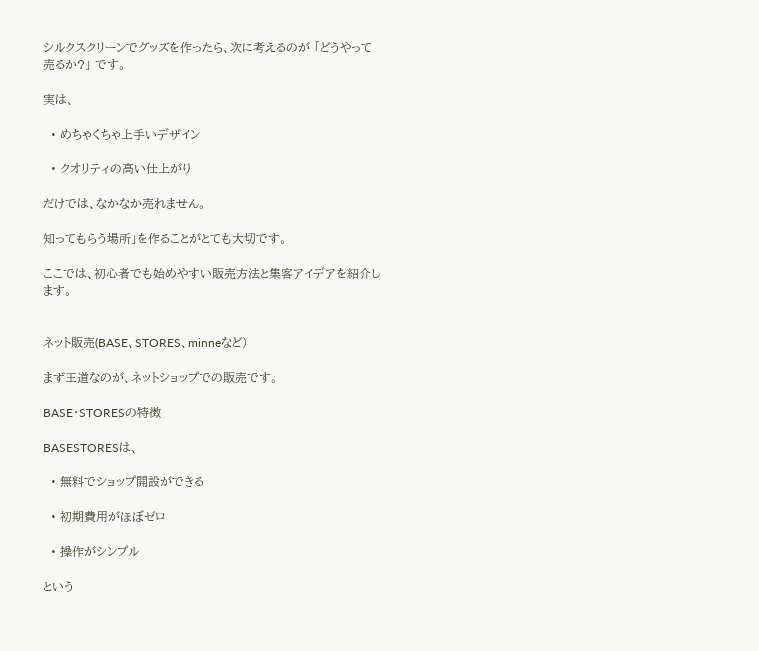シルクスクリーンでグッズを作ったら、次に考えるのが 「どうやって売るか?」 です。

実は、

  • めちゃくちゃ上手いデザイン

  • クオリティの高い仕上がり

だけでは、なかなか売れません。

知ってもらう場所」を作ることがとても大切です。

ここでは、初心者でも始めやすい販売方法と集客アイデアを紹介します。


ネット販売(BASE、STORES、minneなど)

まず王道なのが、ネットショップでの販売です。

BASE・STORESの特徴

BASESTORESは、

  • 無料でショップ開設ができる

  • 初期費用がほぼゼロ

  • 操作がシンプル

という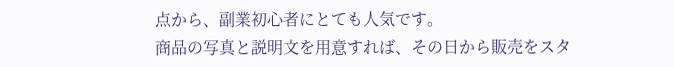点から、副業初心者にとても人気です。
商品の写真と説明文を用意すれば、その日から販売をスタ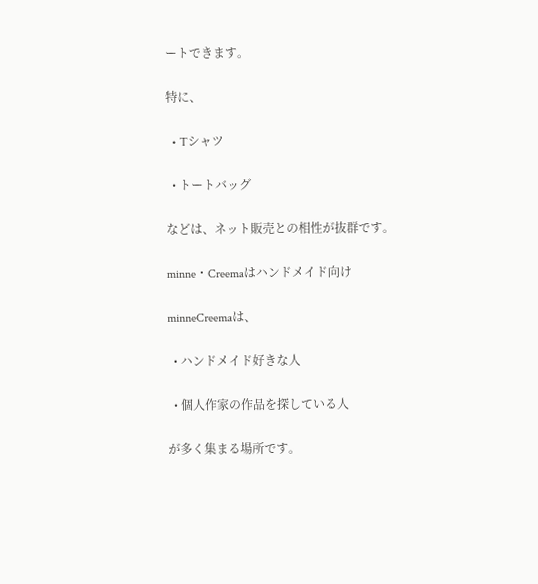ートできます。

特に、

  • Tシャツ

  • トートバッグ

などは、ネット販売との相性が抜群です。

minne・Creemaはハンドメイド向け

minneCreemaは、

  • ハンドメイド好きな人

  • 個人作家の作品を探している人

が多く集まる場所です。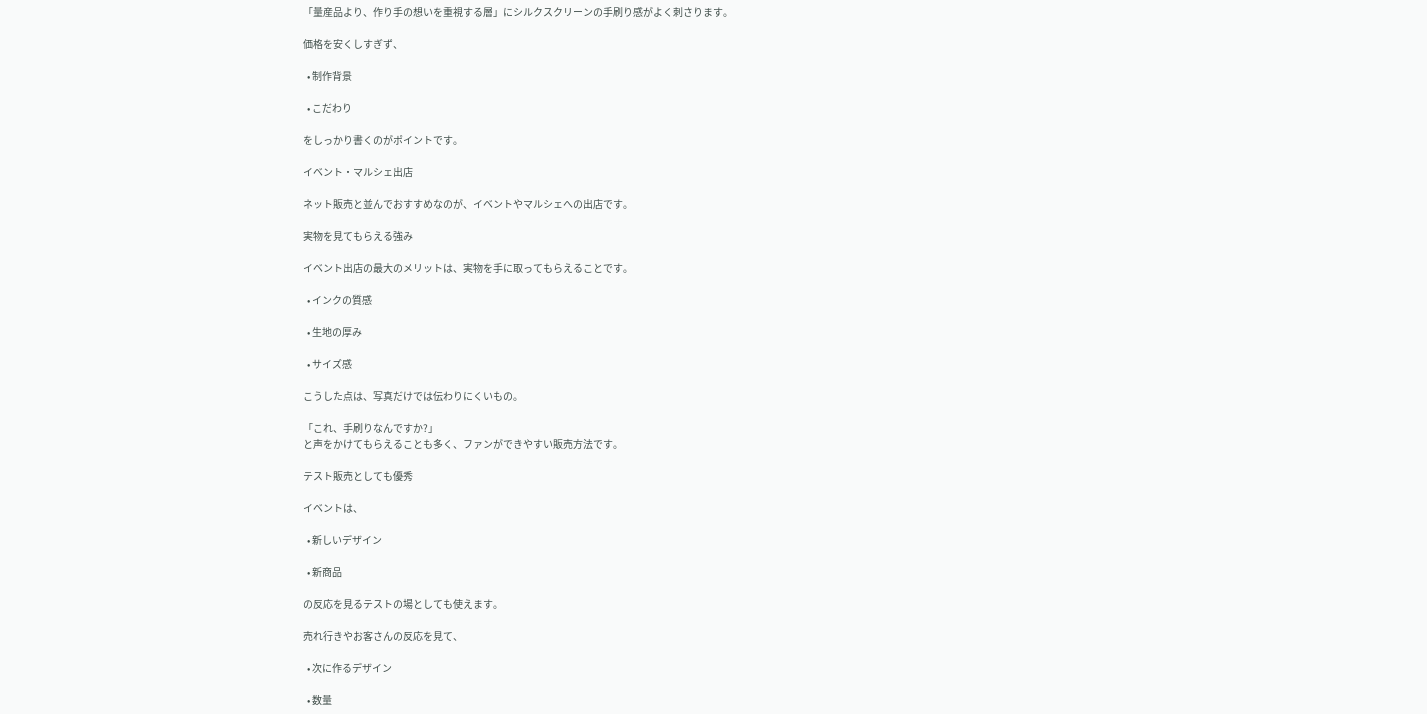「量産品より、作り手の想いを重視する層」にシルクスクリーンの手刷り感がよく刺さります。

価格を安くしすぎず、

  • 制作背景

  • こだわり

をしっかり書くのがポイントです。

イベント・マルシェ出店

ネット販売と並んでおすすめなのが、イベントやマルシェへの出店です。

実物を見てもらえる強み

イベント出店の最大のメリットは、実物を手に取ってもらえることです。

  • インクの質感

  • 生地の厚み

  • サイズ感

こうした点は、写真だけでは伝わりにくいもの。

「これ、手刷りなんですか?」
と声をかけてもらえることも多く、ファンができやすい販売方法です。

テスト販売としても優秀

イベントは、

  • 新しいデザイン

  • 新商品

の反応を見るテストの場としても使えます。

売れ行きやお客さんの反応を見て、

  • 次に作るデザイン

  • 数量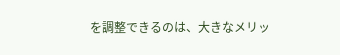を調整できるのは、大きなメリッ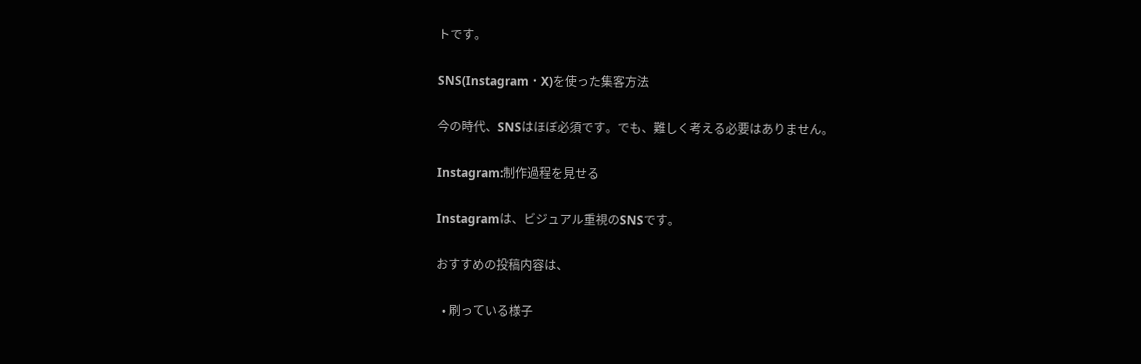トです。

SNS(Instagram・X)を使った集客方法

今の時代、SNSはほぼ必須です。でも、難しく考える必要はありません。

Instagram:制作過程を見せる

Instagramは、ビジュアル重視のSNSです。

おすすめの投稿内容は、

  • 刷っている様子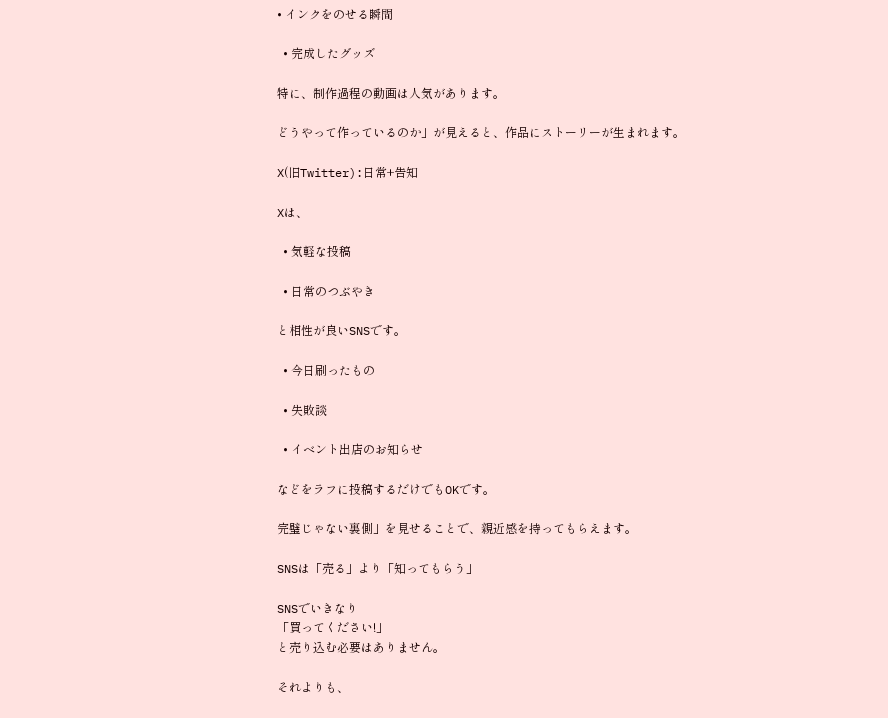• インクをのせる瞬間

  • 完成したグッズ

特に、制作過程の動画は人気があります。

どうやって作っているのか」が見えると、作品にストーリーが生まれます。

X(旧Twitter):日常+告知

Xは、

  • 気軽な投稿

  • 日常のつぶやき

と相性が良いSNSです。

  • 今日刷ったもの

  • 失敗談

  • イベント出店のお知らせ

などをラフに投稿するだけでもOKです。

完璧じゃない裏側」を見せることで、親近感を持ってもらえます。

SNSは「売る」より「知ってもらう」

SNSでいきなり
「買ってください!」
と売り込む必要はありません。

それよりも、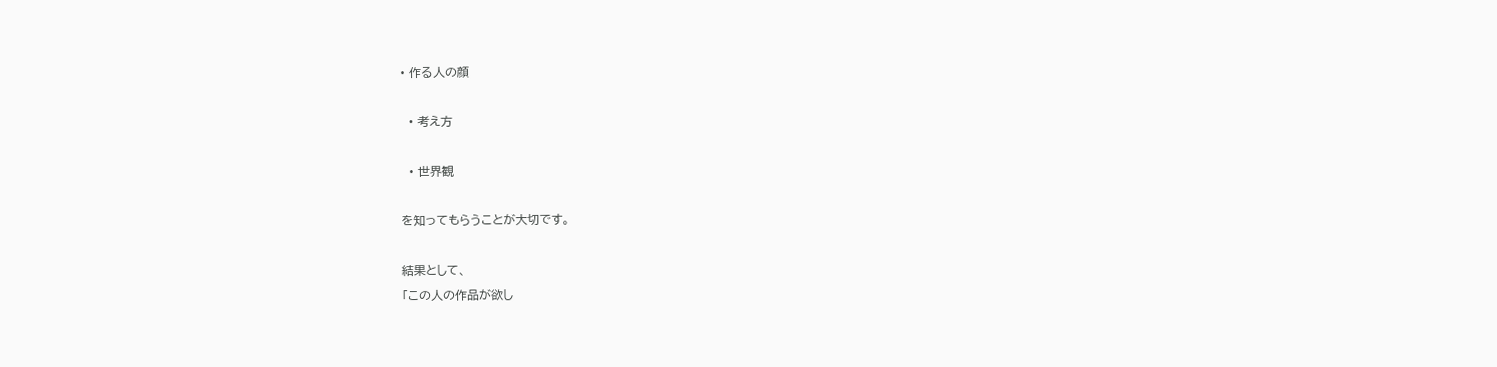• 作る人の顔

  • 考え方

  • 世界観

を知ってもらうことが大切です。

結果として、
「この人の作品が欲し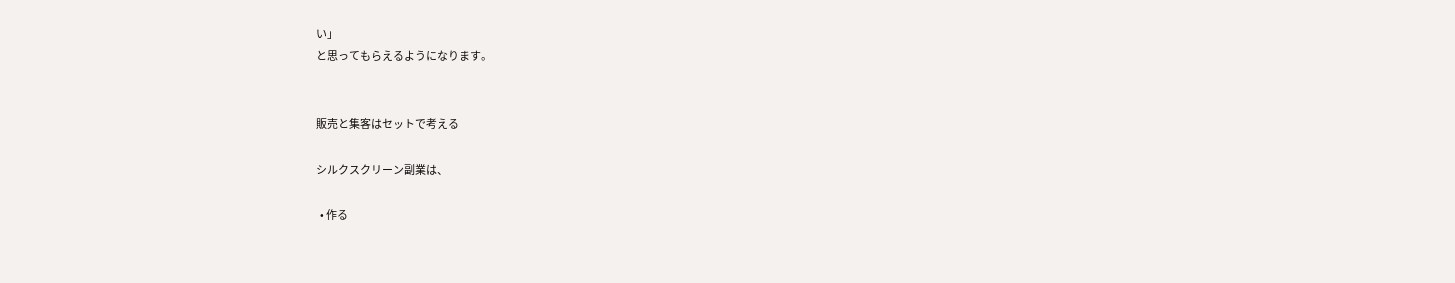い」
と思ってもらえるようになります。


販売と集客はセットで考える

シルクスクリーン副業は、

  • 作る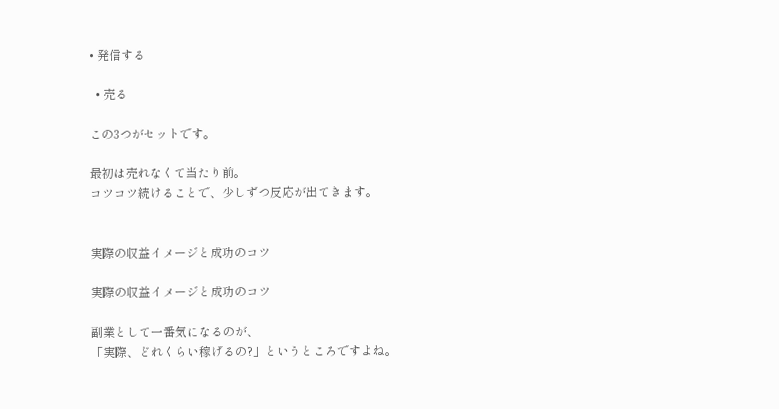• 発信する

  • 売る

この3つがセットです。

最初は売れなくて当たり前。
コツコツ続けることで、少しずつ反応が出てきます。


実際の収益イメージと成功のコツ

実際の収益イメージと成功のコツ

副業として一番気になるのが、
「実際、どれくらい稼げるの?」というところですよね。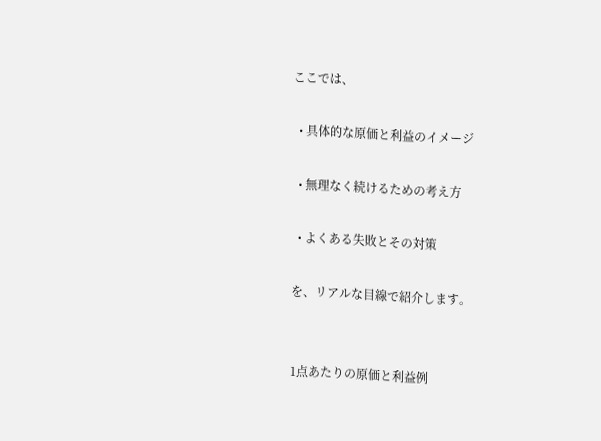ここでは、

  • 具体的な原価と利益のイメージ

  • 無理なく続けるための考え方

  • よくある失敗とその対策

を、リアルな目線で紹介します。


1点あたりの原価と利益例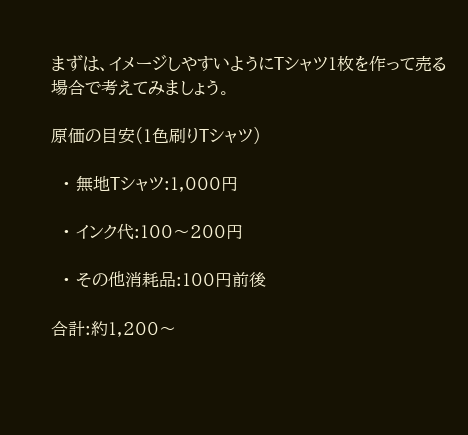まずは、イメージしやすいようにTシャツ1枚を作って売る場合で考えてみましょう。

原価の目安(1色刷りTシャツ)

  • 無地Tシャツ:1,000円

  • インク代:100〜200円

  • その他消耗品:100円前後

合計:約1,200〜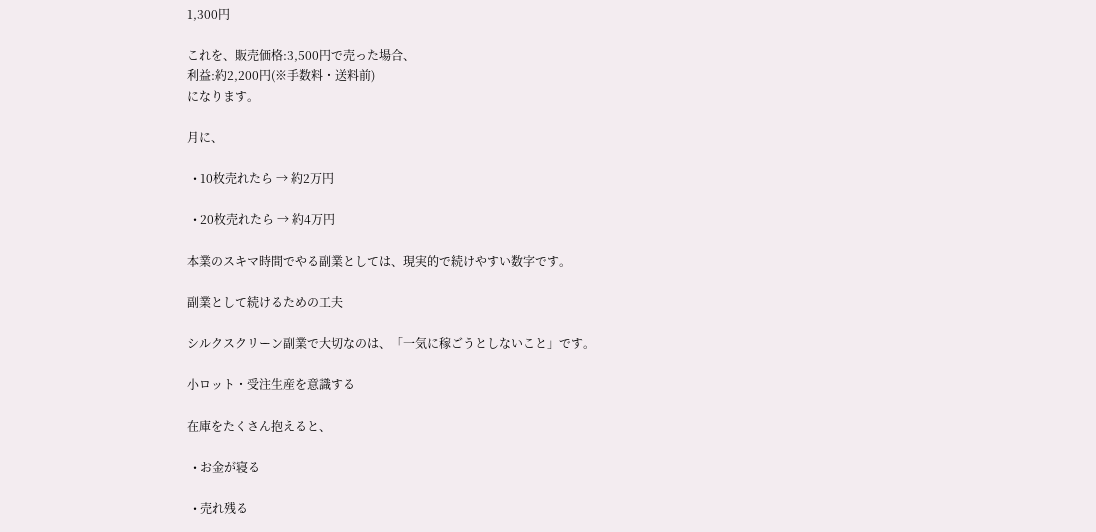1,300円

これを、販売価格:3,500円で売った場合、
利益:約2,200円(※手数料・送料前)
になります。

月に、

  • 10枚売れたら → 約2万円

  • 20枚売れたら → 約4万円

本業のスキマ時間でやる副業としては、現実的で続けやすい数字です。

副業として続けるための工夫

シルクスクリーン副業で大切なのは、「一気に稼ごうとしないこと」です。

小ロット・受注生産を意識する

在庫をたくさん抱えると、

  • お金が寝る

  • 売れ残る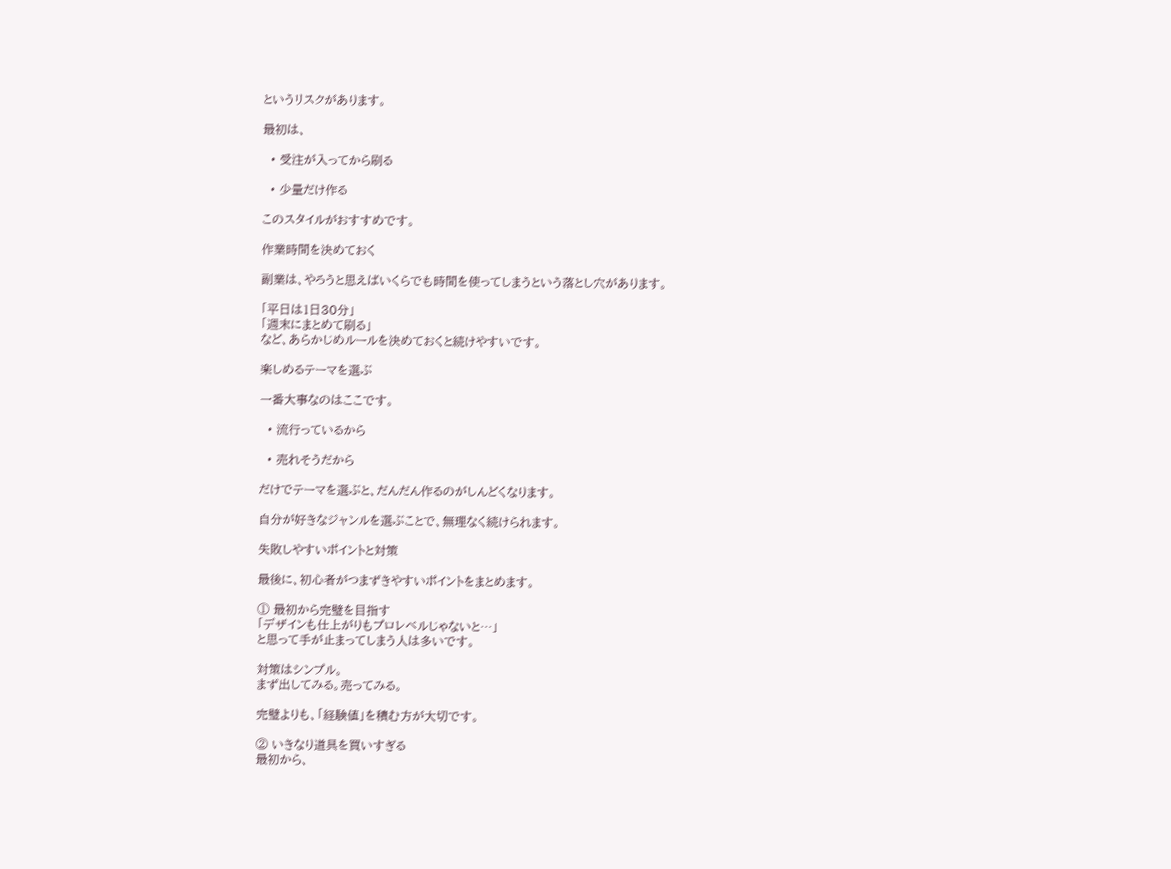というリスクがあります。

最初は、

  • 受注が入ってから刷る

  • 少量だけ作る

このスタイルがおすすめです。

作業時間を決めておく

副業は、やろうと思えばいくらでも時間を使ってしまうという落とし穴があります。

「平日は1日30分」
「週末にまとめて刷る」
など、あらかじめルールを決めておくと続けやすいです。

楽しめるテーマを選ぶ

一番大事なのはここです。

  • 流行っているから

  • 売れそうだから

だけでテーマを選ぶと、だんだん作るのがしんどくなります。

自分が好きなジャンルを選ぶことで、無理なく続けられます。

失敗しやすいポイントと対策

最後に、初心者がつまずきやすいポイントをまとめます。

① 最初から完璧を目指す
「デザインも仕上がりもプロレベルじゃないと…」
と思って手が止まってしまう人は多いです。

対策はシンプル。
まず出してみる。売ってみる。

完璧よりも、「経験値」を積む方が大切です。

② いきなり道具を買いすぎる
最初から、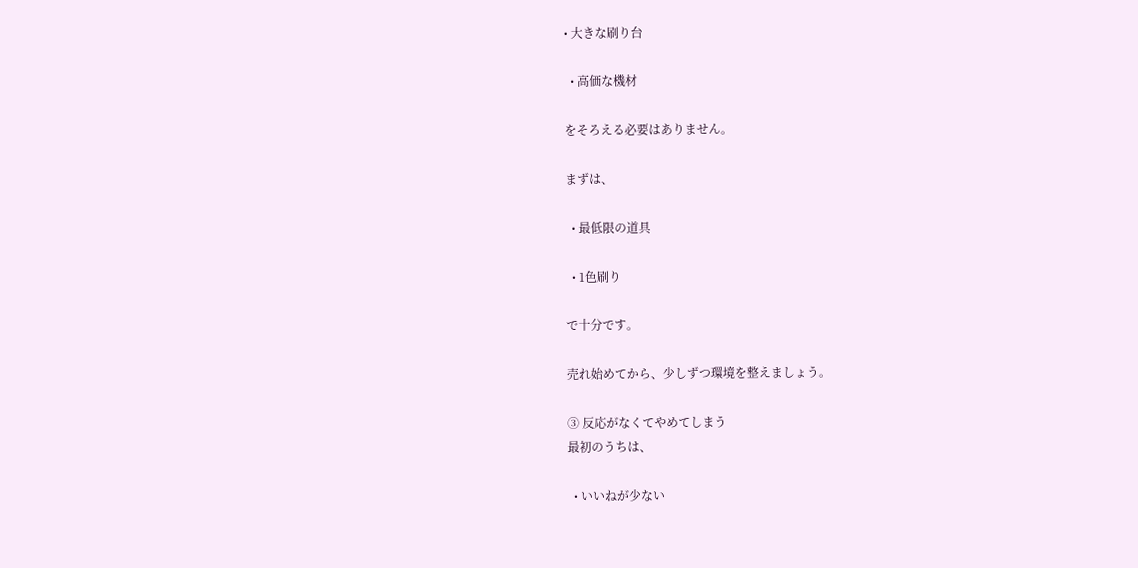• 大きな刷り台

  • 高価な機材

をそろえる必要はありません。

まずは、

  • 最低限の道具

  • 1色刷り

で十分です。

売れ始めてから、少しずつ環境を整えましょう。

③ 反応がなくてやめてしまう
最初のうちは、

  • いいねが少ない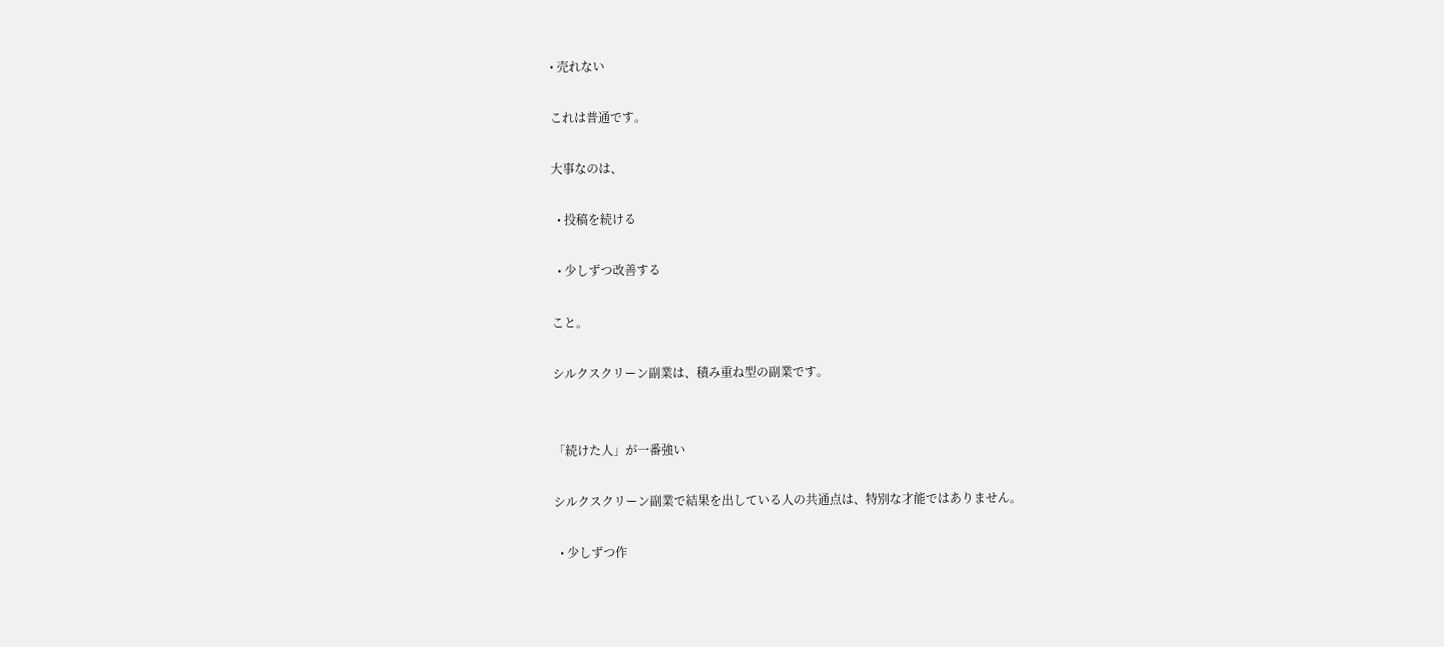• 売れない

これは普通です。

大事なのは、

  • 投稿を続ける

  • 少しずつ改善する

こと。

シルクスクリーン副業は、積み重ね型の副業です。


「続けた人」が一番強い

シルクスクリーン副業で結果を出している人の共通点は、特別な才能ではありません。

  • 少しずつ作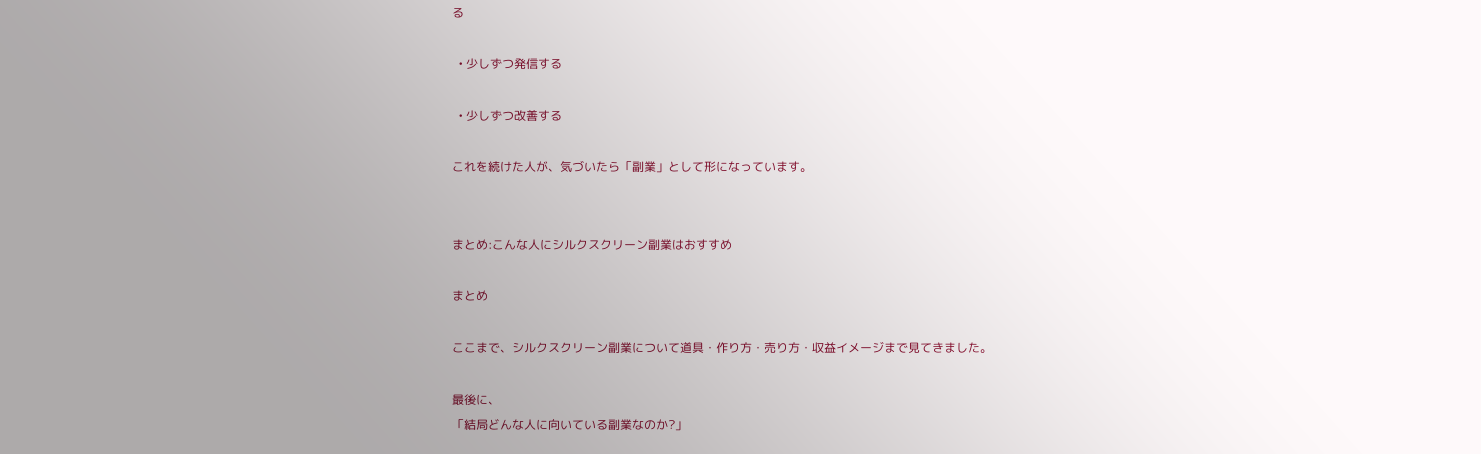る

  • 少しずつ発信する

  • 少しずつ改善する

これを続けた人が、気づいたら「副業」として形になっています。


まとめ:こんな人にシルクスクリーン副業はおすすめ

まとめ

ここまで、シルクスクリーン副業について道具・作り方・売り方・収益イメージまで見てきました。

最後に、
「結局どんな人に向いている副業なのか?」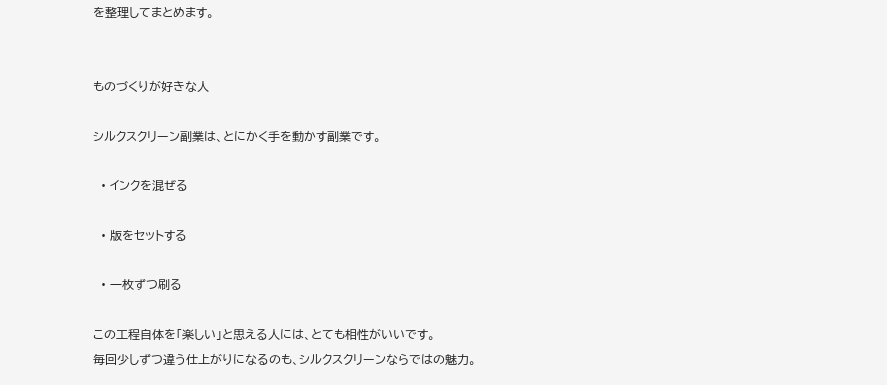を整理してまとめます。


ものづくりが好きな人

シルクスクリーン副業は、とにかく手を動かす副業です。

  • インクを混ぜる

  • 版をセットする

  • 一枚ずつ刷る

この工程自体を「楽しい」と思える人には、とても相性がいいです。
毎回少しずつ違う仕上がりになるのも、シルクスクリーンならではの魅力。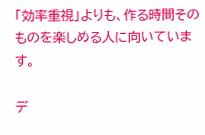「効率重視」よりも、作る時間そのものを楽しめる人に向いています。

デ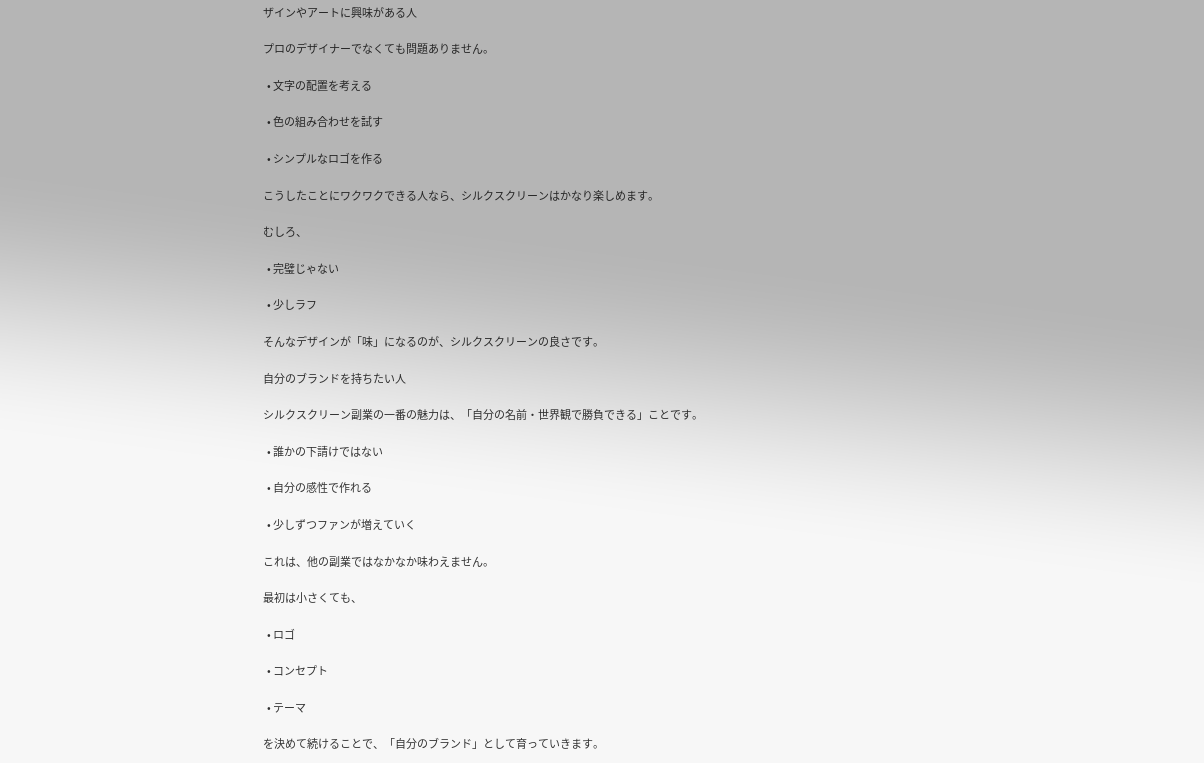ザインやアートに興味がある人

プロのデザイナーでなくても問題ありません。

  • 文字の配置を考える

  • 色の組み合わせを試す

  • シンプルなロゴを作る

こうしたことにワクワクできる人なら、シルクスクリーンはかなり楽しめます。

むしろ、

  • 完璧じゃない

  • 少しラフ

そんなデザインが「味」になるのが、シルクスクリーンの良さです。

自分のブランドを持ちたい人

シルクスクリーン副業の一番の魅力は、「自分の名前・世界観で勝負できる」ことです。

  • 誰かの下請けではない

  • 自分の感性で作れる

  • 少しずつファンが増えていく

これは、他の副業ではなかなか味わえません。

最初は小さくても、

  • ロゴ

  • コンセプト

  • テーマ

を決めて続けることで、「自分のブランド」として育っていきます。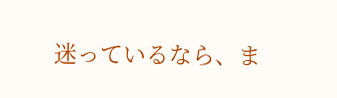迷っているなら、ま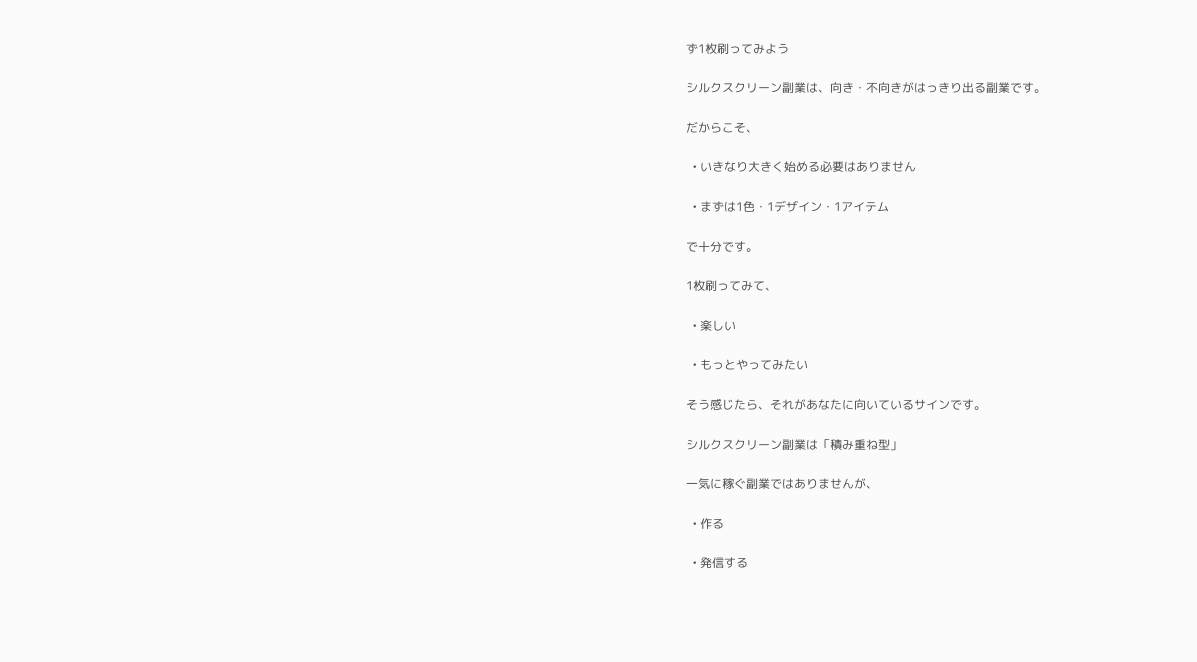ず1枚刷ってみよう

シルクスクリーン副業は、向き・不向きがはっきり出る副業です。

だからこそ、

  • いきなり大きく始める必要はありません

  • まずは1色・1デザイン・1アイテム

で十分です。

1枚刷ってみて、

  • 楽しい

  • もっとやってみたい

そう感じたら、それがあなたに向いているサインです。

シルクスクリーン副業は「積み重ね型」

一気に稼ぐ副業ではありませんが、

  • 作る

  • 発信する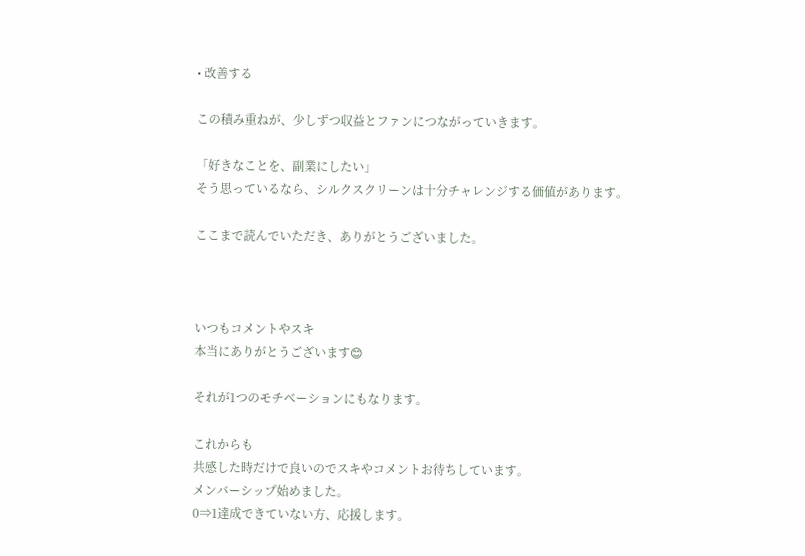• 改善する

この積み重ねが、少しずつ収益とファンにつながっていきます。

「好きなことを、副業にしたい」
そう思っているなら、シルクスクリーンは十分チャレンジする価値があります。

ここまで読んでいただき、ありがとうございました。



いつもコメントやスキ
本当にありがとうございます😊

それが1つのモチベーションにもなります。

これからも
共感した時だけで良いのでスキやコメントお待ちしています。
メンバーシップ始めました。
0⇒1達成できていない方、応援します。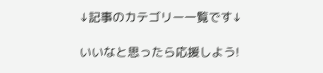↓記事のカテゴリー一覧です↓

いいなと思ったら応援しよう!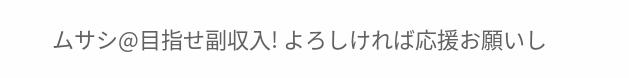ムサシ@目指せ副収入! よろしければ応援お願いし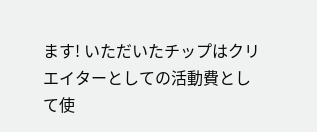ます! いただいたチップはクリエイターとしての活動費として使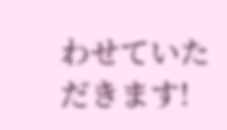わせていただきます!